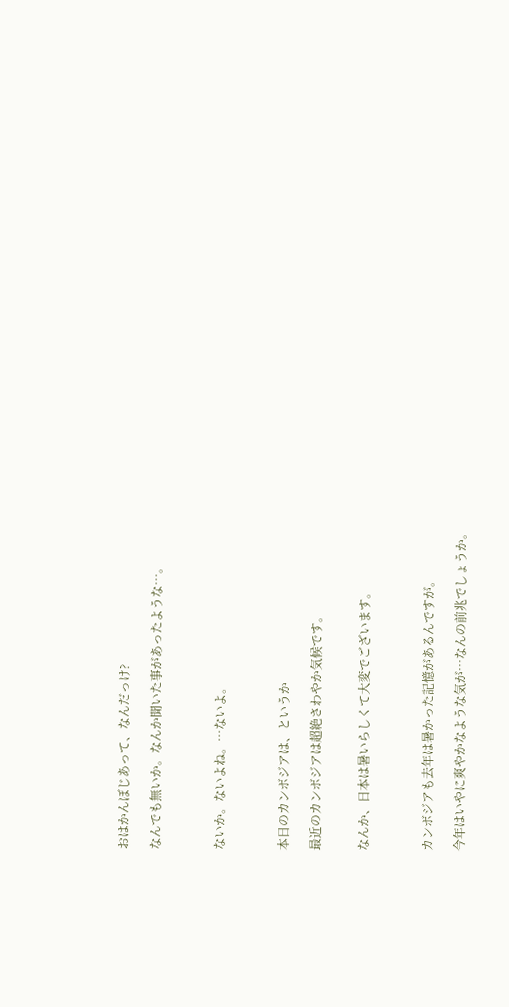おはかんぼじあって、なんだっけ?

なんでも無いか。なんか聞いた事があったような…。



ないか。ないよね。…ないよ。



本日のカンボジアは、というか

最近のカンボジアは超絶さわやか気候です。


なんか、日本は暑いらしくて大変でございます。



カンボジアも去年は暑かった記憶があるんですが。

今年はいやに爽やかなような気が…なんの前兆でしょうか。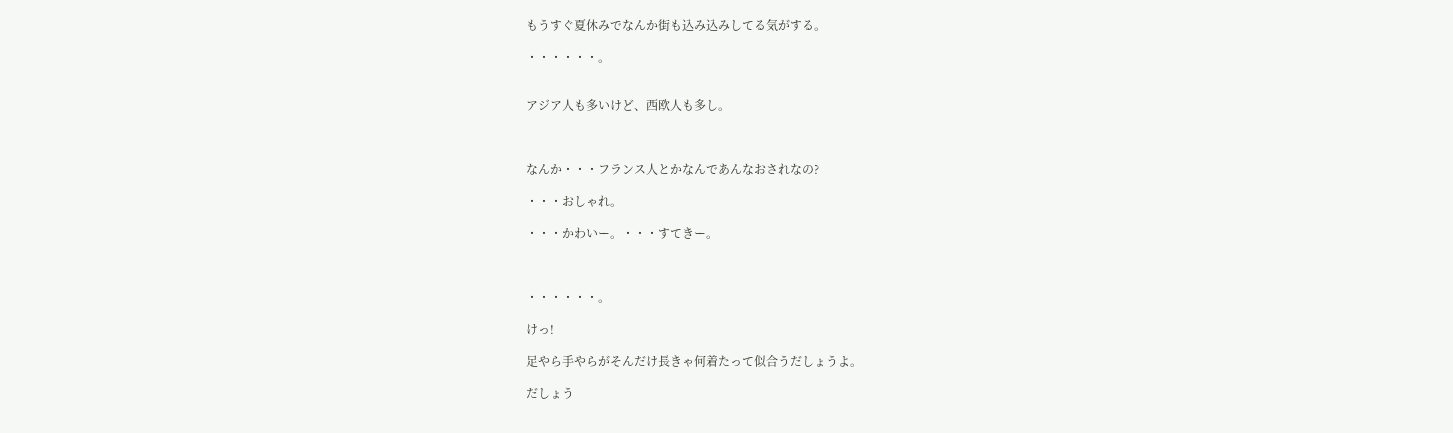もうすぐ夏休みでなんか街も込み込みしてる気がする。

・・・・・・。


アジア人も多いけど、西欧人も多し。



なんか・・・フランス人とかなんであんなおされなの?

・・・おしゃれ。

・・・かわいー。・・・すてきー。



・・・・・・。

けっ!

足やら手やらがそんだけ長きゃ何着たって似合うだしょうよ。

だしょう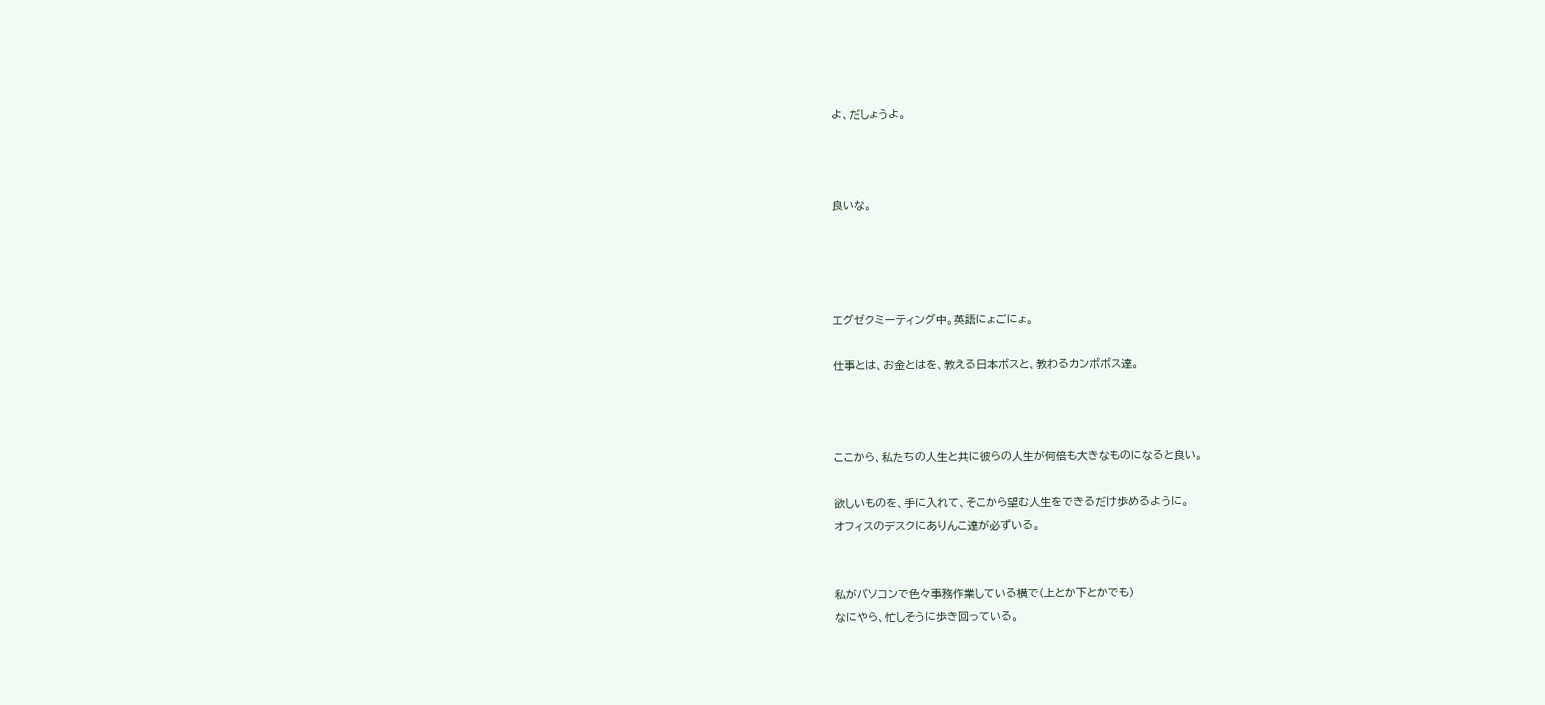よ、だしょうよ。



良いな。




エグゼクミーティング中。英語にょごにょ。

仕事とは、お金とはを、教える日本ボスと、教わるカンボボス達。



ここから、私たちの人生と共に彼らの人生が何倍も大きなものになると良い。

欲しいものを、手に入れて、そこから望む人生をできるだけ歩めるように。
オフィスのデスクにありんこ達が必ずいる。


私がパソコンで色々事務作業している横で(上とか下とかでも)
なにやら、忙しそうに歩き回っている。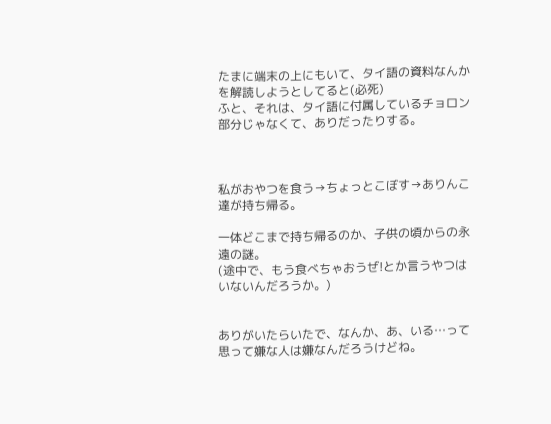たまに端末の上にもいて、タイ語の資料なんかを解読しようとしてると(必死)
ふと、それは、タイ語に付属しているチョロン部分じゃなくて、ありだったりする。



私がおやつを食う→ちょっとこぼす→ありんこ達が持ち帰る。

一体どこまで持ち帰るのか、子供の頃からの永遠の謎。
(途中で、もう食べちゃおうぜ!とか言うやつはいないんだろうか。)


ありがいたらいたで、なんか、あ、いる…って思って嫌な人は嫌なんだろうけどね。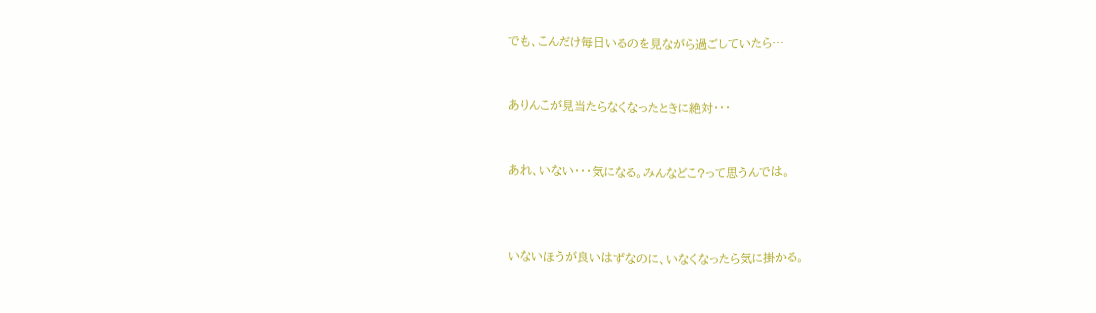でも、こんだけ毎日いるのを見ながら過ごしていたら…


ありんこが見当たらなくなったときに絶対・・・


あれ、いない・・・気になる。みんなどこ?って思うんでは。



いないほうが良いはずなのに、いなくなったら気に掛かる。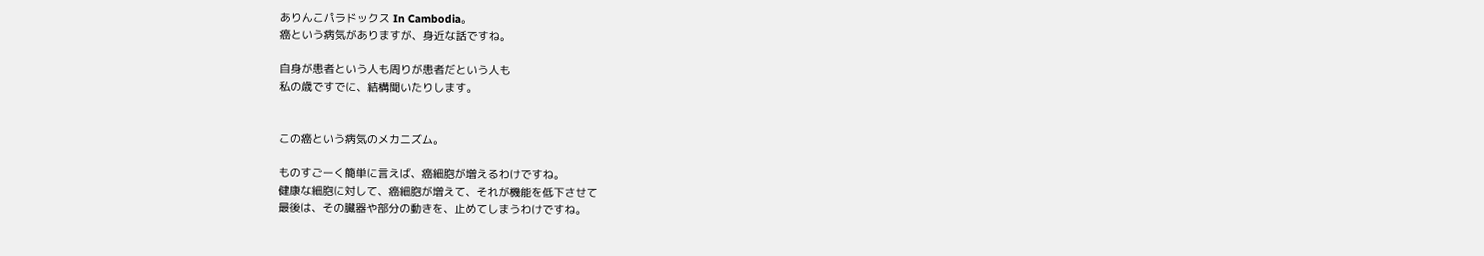ありんこパラドックス In Cambodia。
癌という病気がありますが、身近な話ですね。

自身が患者という人も周りが患者だという人も
私の歳ですでに、結構聞いたりします。


この癌という病気のメカニズム。

ものすごーく簡単に言えば、癌細胞が増えるわけですね。
健康な細胞に対して、癌細胞が増えて、それが機能を低下させて
最後は、その臓器や部分の動きを、止めてしまうわけですね。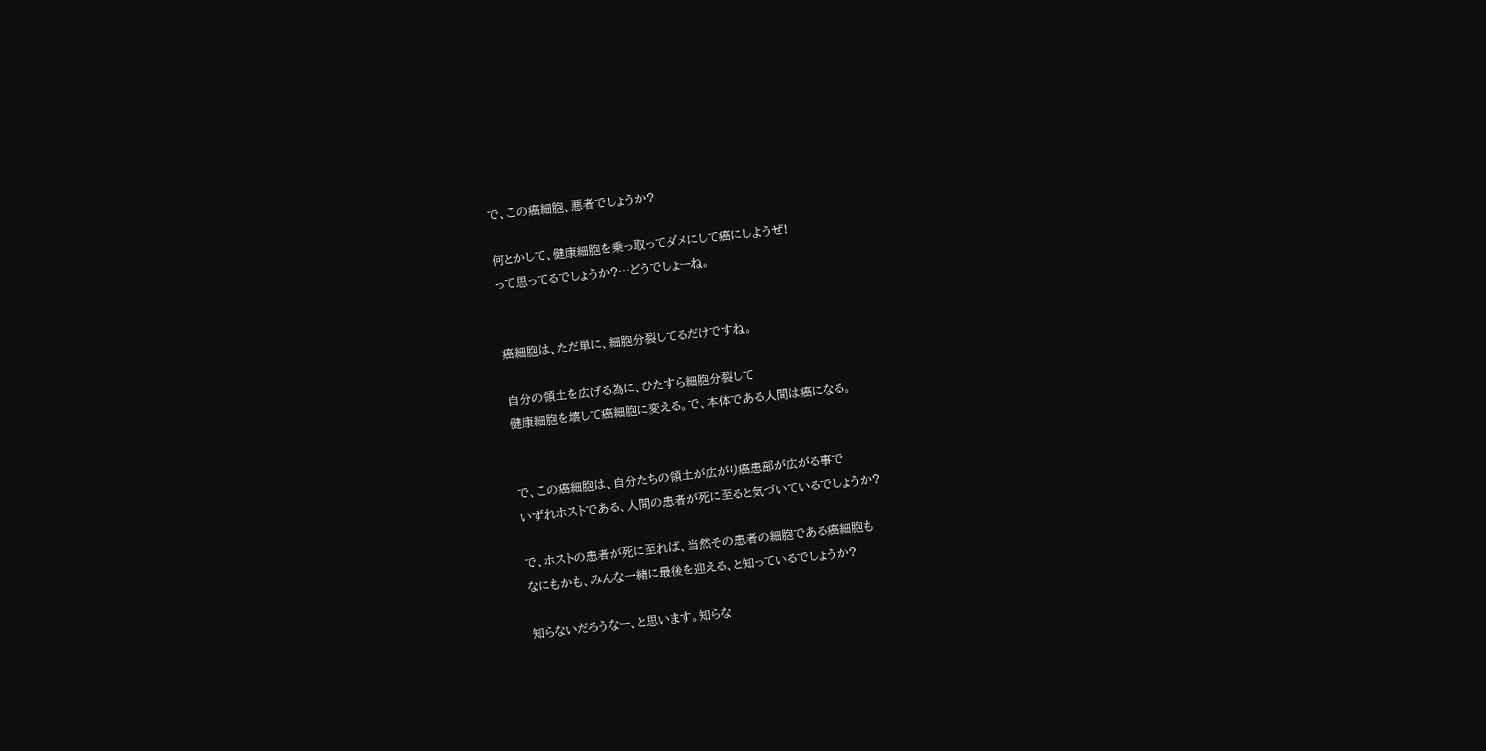で、この癌細胞、悪者でしょうか?

何とかして、健康細胞を乗っ取ってダメにして癌にしようぜ!
って思ってるでしょうか?…どうでしょーね。


癌細胞は、ただ単に、細胞分裂してるだけですね。

自分の領土を広げる為に、ひたすら細胞分裂して
健康細胞を壊して癌細胞に変える。で、本体である人間は癌になる。


で、この癌細胞は、自分たちの領土が広がり癌患部が広がる事で
いずれホストである、人間の患者が死に至ると気づいているでしょうか?

で、ホストの患者が死に至れば、当然その患者の細胞である癌細胞も
なにもかも、みんな一緒に最後を迎える、と知っているでしょうか?

知らないだろうなー、と思います。知らな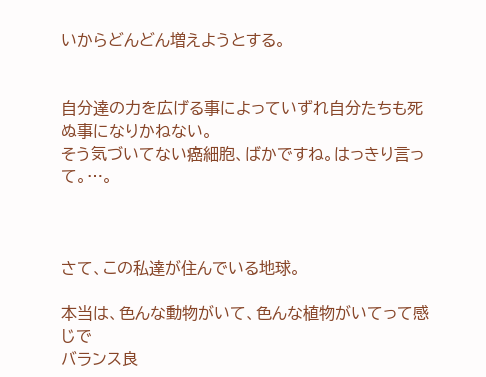いからどんどん増えようとする。


自分達の力を広げる事によっていずれ自分たちも死ぬ事になりかねない。
そう気づいてない癌細胞、ばかですね。はっきり言って。…。



さて、この私達が住んでいる地球。

本当は、色んな動物がいて、色んな植物がいてって感じで
バランス良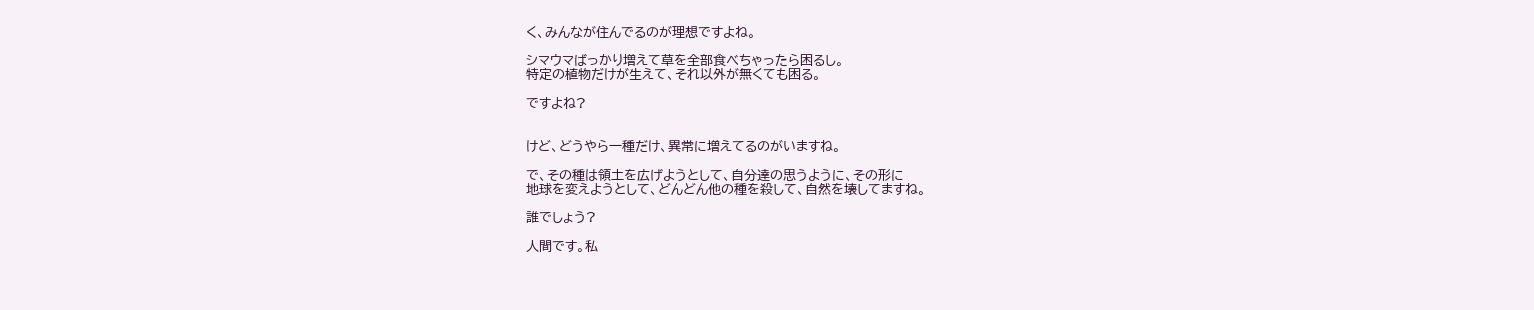く、みんなが住んでるのが理想ですよね。

シマウマばっかり増えて草を全部食べちゃったら困るし。
特定の植物だけが生えて、それ以外が無くても困る。

ですよね?


けど、どうやら一種だけ、異常に増えてるのがいますね。

で、その種は領土を広げようとして、自分達の思うように、その形に
地球を変えようとして、どんどん他の種を殺して、自然を壊してますね。

誰でしょう?

人間です。私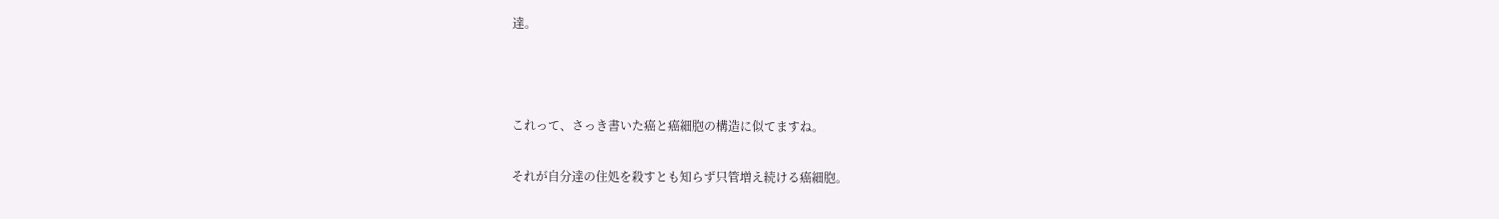達。



これって、さっき書いた癌と癌細胞の構造に似てますね。

それが自分達の住処を殺すとも知らず只管増え続ける癌細胞。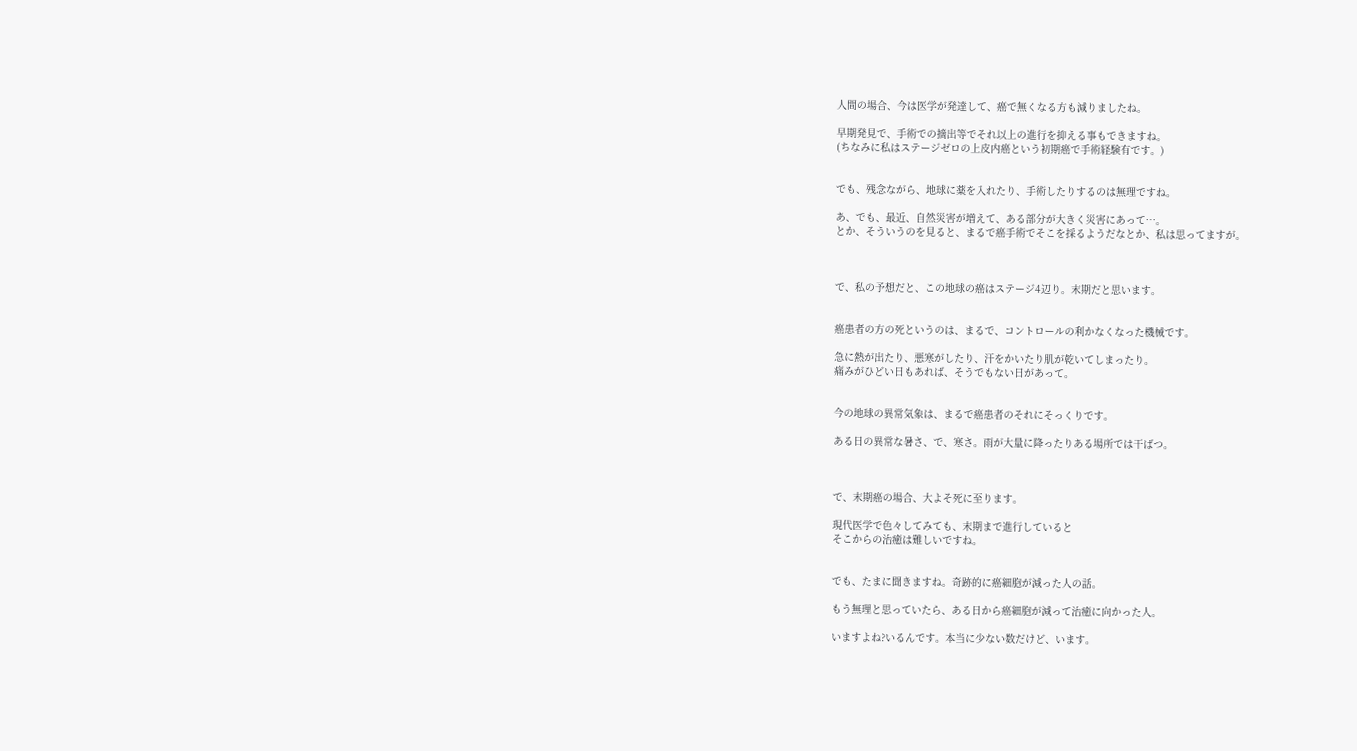人間の場合、今は医学が発達して、癌で無くなる方も減りましたね。

早期発見で、手術での摘出等でそれ以上の進行を抑える事もできますね。
(ちなみに私はステージゼロの上皮内癌という初期癌で手術経験有です。)


でも、残念ながら、地球に薬を入れたり、手術したりするのは無理ですね。

あ、でも、最近、自然災害が増えて、ある部分が大きく災害にあって…。
とか、そういうのを見ると、まるで癌手術でそこを採るようだなとか、私は思ってますが。



で、私の予想だと、この地球の癌はステージ4辺り。末期だと思います。


癌患者の方の死というのは、まるで、コントロールの利かなくなった機械です。

急に熱が出たり、悪寒がしたり、汗をかいたり肌が乾いてしまったり。
痛みがひどい日もあれば、そうでもない日があって。


今の地球の異常気象は、まるで癌患者のそれにそっくりです。

ある日の異常な暑さ、で、寒さ。雨が大量に降ったりある場所では干ばつ。



で、末期癌の場合、大よそ死に至ります。

現代医学で色々してみても、末期まで進行していると
そこからの治癒は難しいですね。


でも、たまに聞きますね。奇跡的に癌細胞が減った人の話。

もう無理と思っていたら、ある日から癌細胞が減って治癒に向かった人。

いますよね?いるんです。本当に少ない数だけど、います。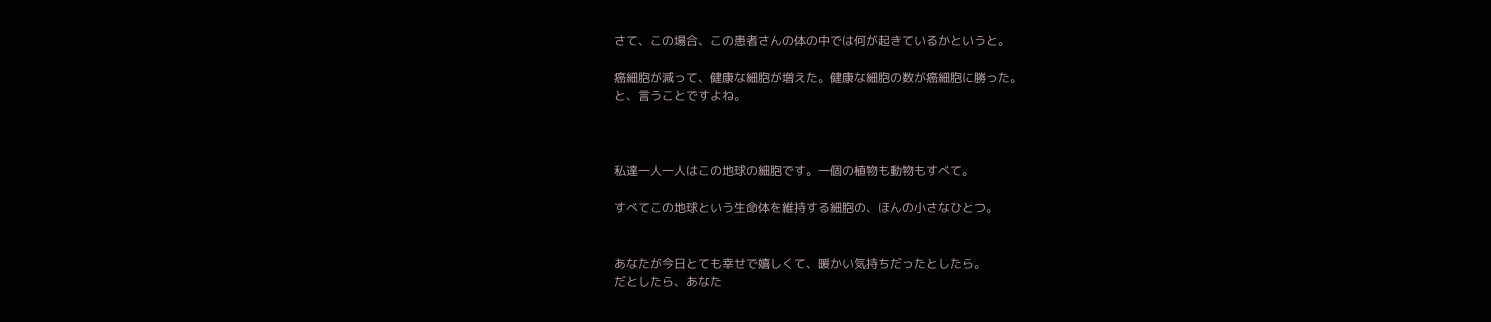さて、この場合、この患者さんの体の中では何が起きているかというと。

癌細胞が減って、健康な細胞が増えた。健康な細胞の数が癌細胞に勝った。
と、言うことですよね。



私達一人一人はこの地球の細胞です。一個の植物も動物もすべて。

すべてこの地球という生命体を維持する細胞の、ほんの小さなひとつ。


あなたが今日とても幸せで嬉しくて、暖かい気持ちだったとしたら。
だとしたら、あなた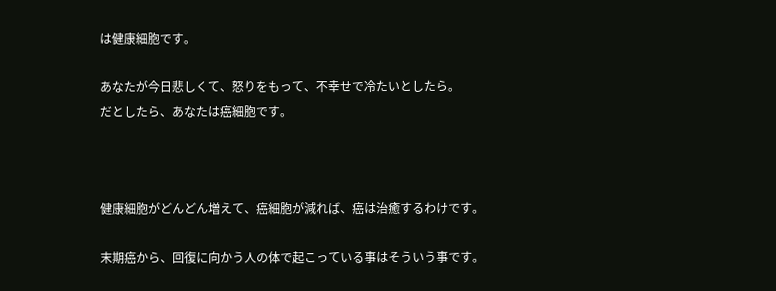は健康細胞です。

あなたが今日悲しくて、怒りをもって、不幸せで冷たいとしたら。
だとしたら、あなたは癌細胞です。



健康細胞がどんどん増えて、癌細胞が減れば、癌は治癒するわけです。

末期癌から、回復に向かう人の体で起こっている事はそういう事です。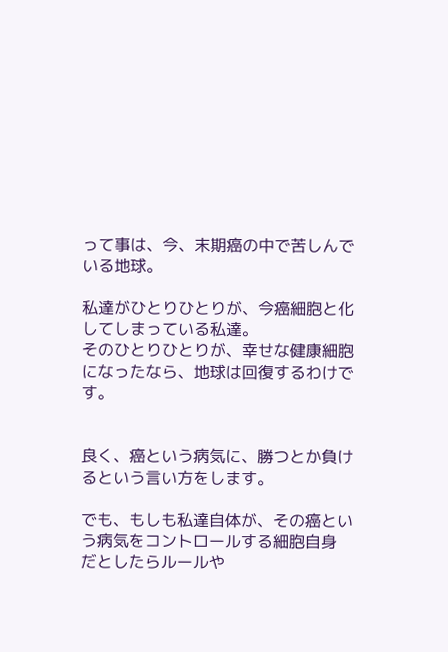って事は、今、末期癌の中で苦しんでいる地球。

私達がひとりひとりが、今癌細胞と化してしまっている私達。
そのひとりひとりが、幸せな健康細胞になったなら、地球は回復するわけです。


良く、癌という病気に、勝つとか負けるという言い方をします。

でも、もしも私達自体が、その癌という病気をコントロールする細胞自身
だとしたらルールや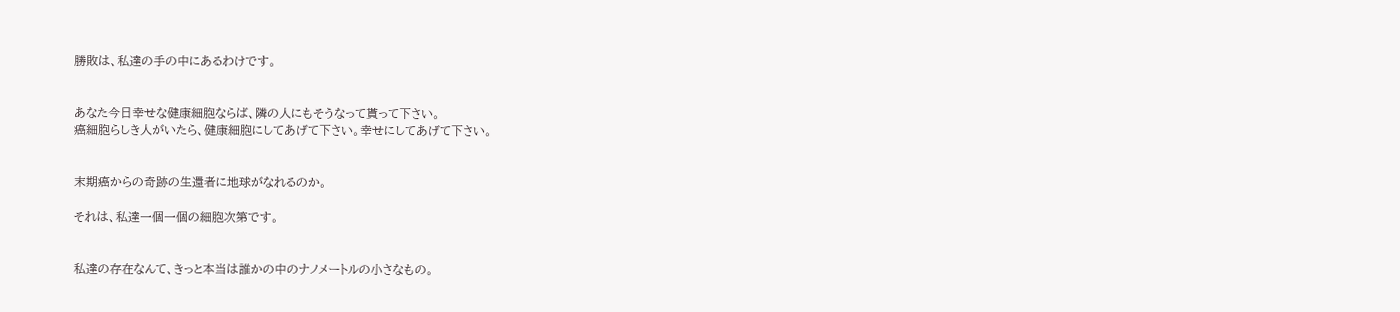勝敗は、私達の手の中にあるわけです。


あなた今日幸せな健康細胞ならば、隣の人にもそうなって貰って下さい。
癌細胞らしき人がいたら、健康細胞にしてあげて下さい。幸せにしてあげて下さい。


末期癌からの奇跡の生還者に地球がなれるのか。

それは、私達一個一個の細胞次第です。


私達の存在なんて、きっと本当は誰かの中のナノメートルの小さなもの。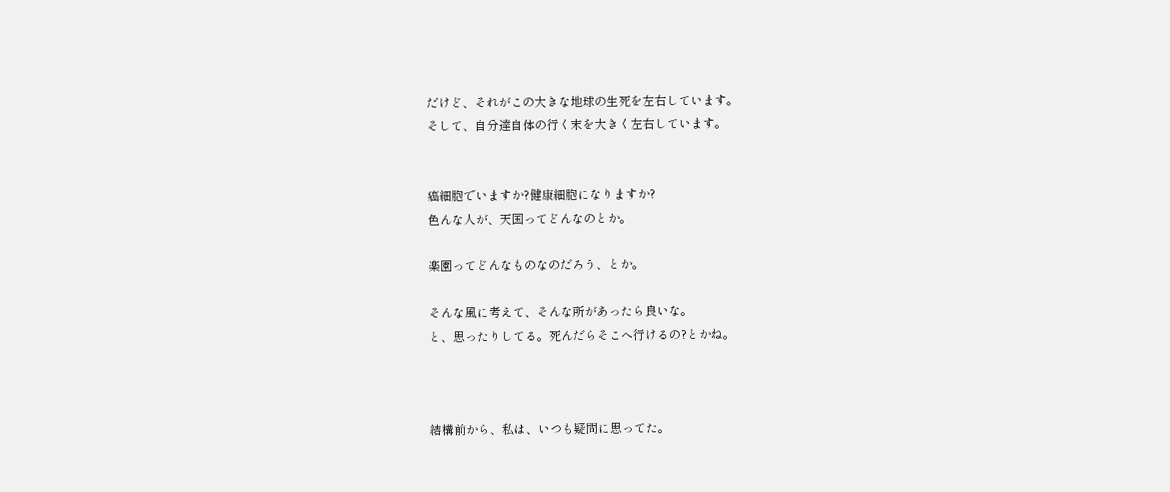だけど、それがこの大きな地球の生死を左右しています。
そして、自分達自体の行く末を大きく左右しています。


癌細胞でいますか?健康細胞になりますか?
色んな人が、天国ってどんなのとか。

楽園ってどんなものなのだろう、とか。

そんな風に考えて、そんな所があったら良いな。
と、思ったりしてる。死んだらそこへ行けるの?とかね。



結構前から、私は、いつも疑問に思ってた。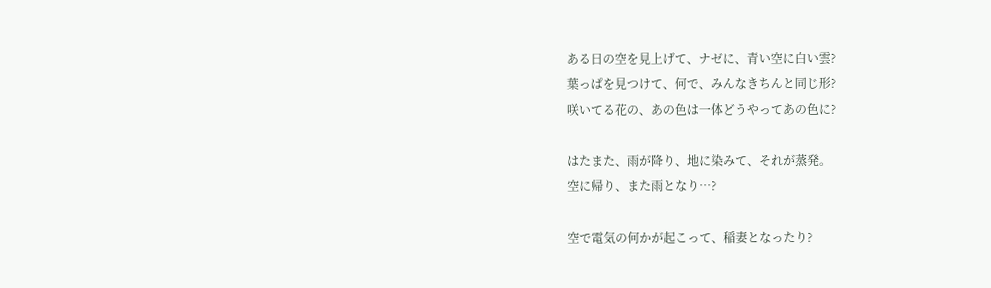ある日の空を見上げて、ナゼに、青い空に白い雲?
葉っぱを見つけて、何で、みんなきちんと同じ形?
咲いてる花の、あの色は一体どうやってあの色に?

はたまた、雨が降り、地に染みて、それが蒸発。
空に帰り、また雨となり…?

空で電気の何かが起こって、稲妻となったり?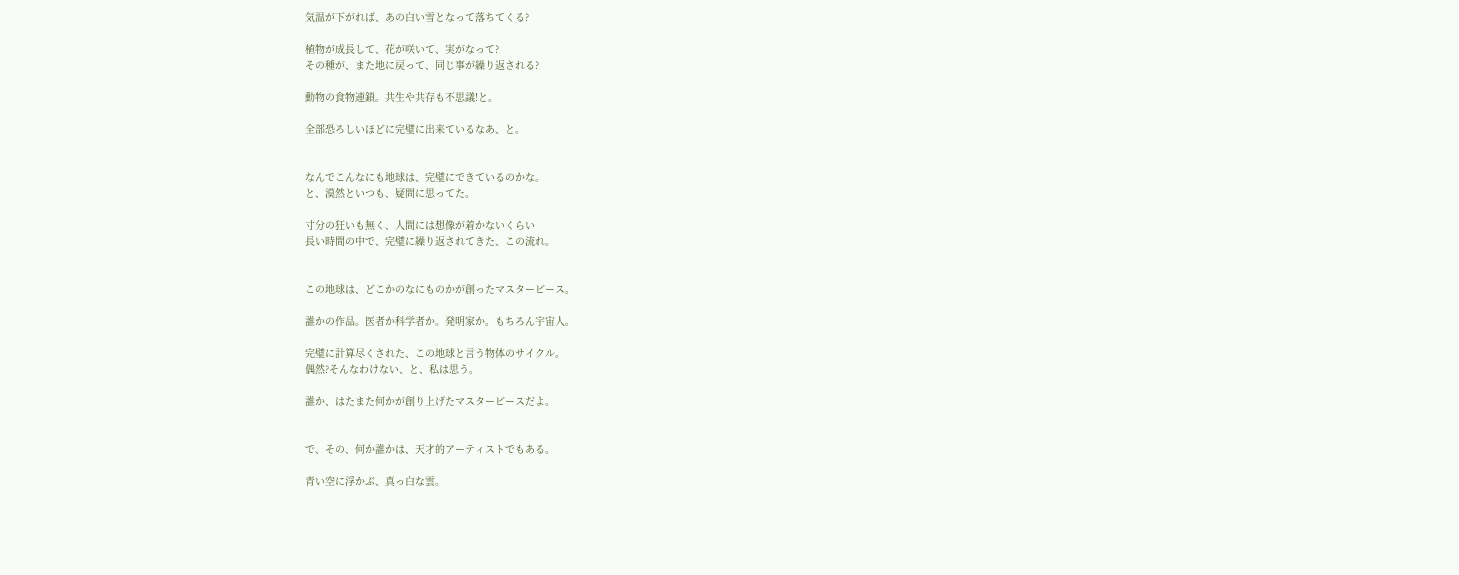気温が下がれば、あの白い雪となって落ちてくる?

植物が成長して、花が咲いて、実がなって?
その種が、また地に戻って、同じ事が繰り返される?

動物の食物連鎖。共生や共存も不思議!と。

全部恐ろしいほどに完璧に出来ているなあ、と。


なんでこんなにも地球は、完璧にできているのかな。
と、漠然といつも、疑問に思ってた。

寸分の狂いも無く、人間には想像が着かないくらい
長い時間の中で、完璧に繰り返されてきた、この流れ。


この地球は、どこかのなにものかが創ったマスターピース。

誰かの作品。医者か科学者か。発明家か。もちろん宇宙人。

完璧に計算尽くされた、この地球と言う物体のサイクル。
偶然?そんなわけない、と、私は思う。

誰か、はたまた何かが創り上げたマスターピースだよ。


で、その、何か誰かは、天才的アーティストでもある。

青い空に浮かぶ、真っ白な雲。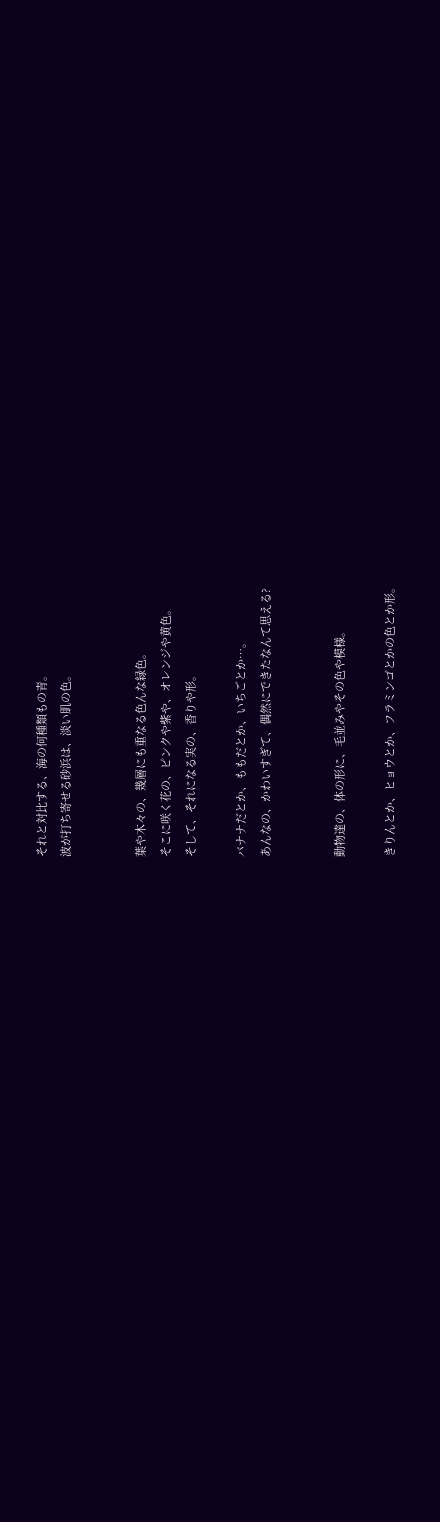それと対比する、海の何種類もの青。
波が打ち寄せる砂浜は、淡い肌の色。


葉や木々の、幾層にも重なる色んな緑色。
そこに咲く花の、ピンクや紫や、オレンジや黄色。
そして、それになる実の、香りや形。

バナナだとか、ももだとか、いちごとか…。
あんなの、かわいすぎて、偶然にできたなんて思える?


動物達の、体の形に、毛並みやその色や模様。

きりんとか、ヒョウとか、フラミンゴとかの色とか形。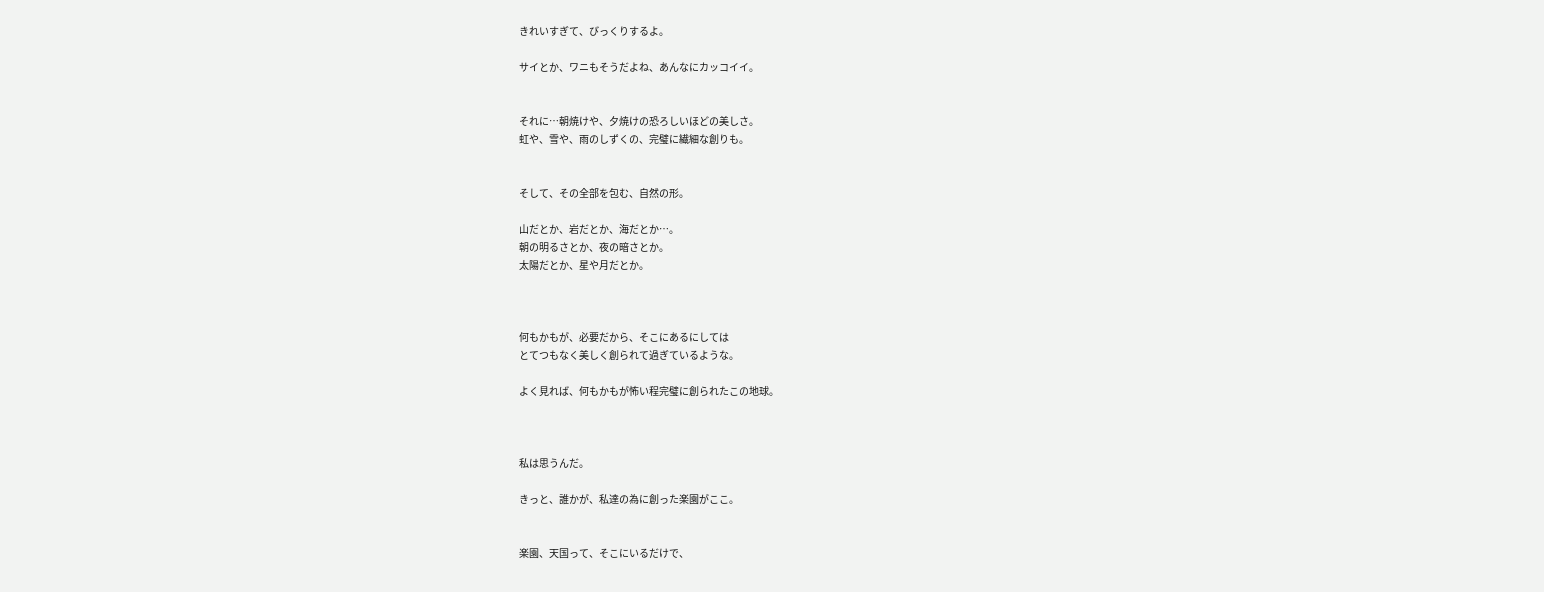きれいすぎて、びっくりするよ。

サイとか、ワニもそうだよね、あんなにカッコイイ。


それに…朝焼けや、夕焼けの恐ろしいほどの美しさ。
虹や、雪や、雨のしずくの、完璧に繊細な創りも。


そして、その全部を包む、自然の形。

山だとか、岩だとか、海だとか…。
朝の明るさとか、夜の暗さとか。
太陽だとか、星や月だとか。



何もかもが、必要だから、そこにあるにしては
とてつもなく美しく創られて過ぎているような。

よく見れば、何もかもが怖い程完璧に創られたこの地球。



私は思うんだ。

きっと、誰かが、私達の為に創った楽園がここ。


楽園、天国って、そこにいるだけで、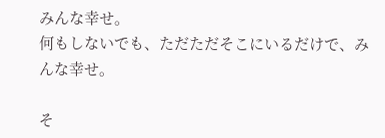みんな幸せ。
何もしないでも、ただただそこにいるだけで、みんな幸せ。

そ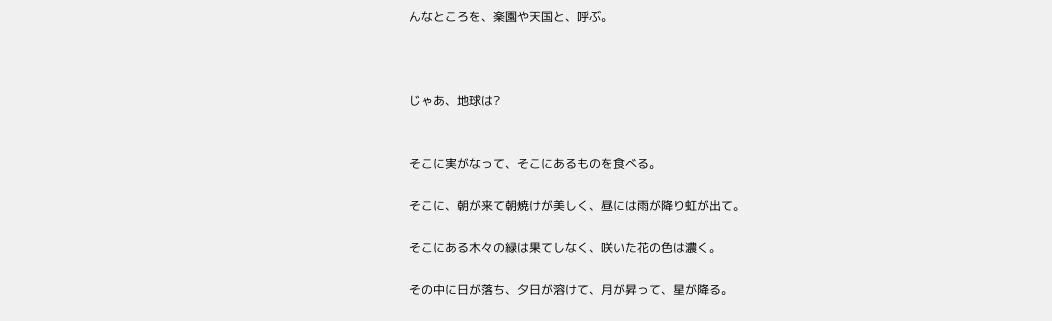んなところを、楽園や天国と、呼ぶ。



じゃあ、地球は?


そこに実がなって、そこにあるものを食べる。

そこに、朝が来て朝焼けが美しく、昼には雨が降り虹が出て。

そこにある木々の緑は果てしなく、咲いた花の色は濃く。

その中に日が落ち、夕日が溶けて、月が昇って、星が降る。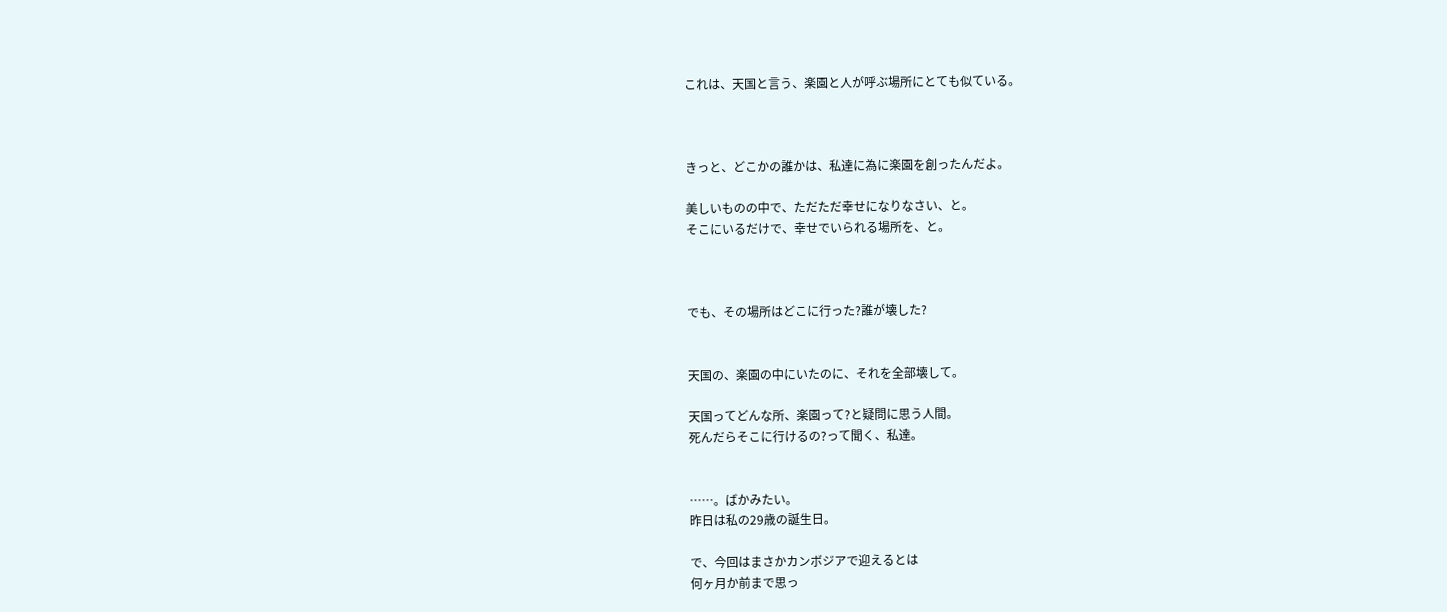これは、天国と言う、楽園と人が呼ぶ場所にとても似ている。



きっと、どこかの誰かは、私達に為に楽園を創ったんだよ。

美しいものの中で、ただただ幸せになりなさい、と。
そこにいるだけで、幸せでいられる場所を、と。



でも、その場所はどこに行った?誰が壊した?


天国の、楽園の中にいたのに、それを全部壊して。

天国ってどんな所、楽園って?と疑問に思う人間。
死んだらそこに行けるの?って聞く、私達。


……。ばかみたい。
昨日は私の29歳の誕生日。

で、今回はまさかカンボジアで迎えるとは
何ヶ月か前まで思っ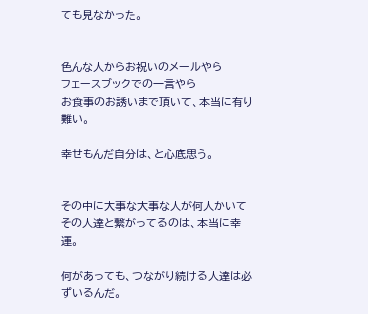ても見なかった。


色んな人からお祝いのメールやら
フェースブックでの一言やら
お食事のお誘いまで頂いて、本当に有り難い。

幸せもんだ自分は、と心底思う。


その中に大事な大事な人が何人かいて
その人達と繋がってるのは、本当に幸運。

何があっても、つながり続ける人達は必ずいるんだ。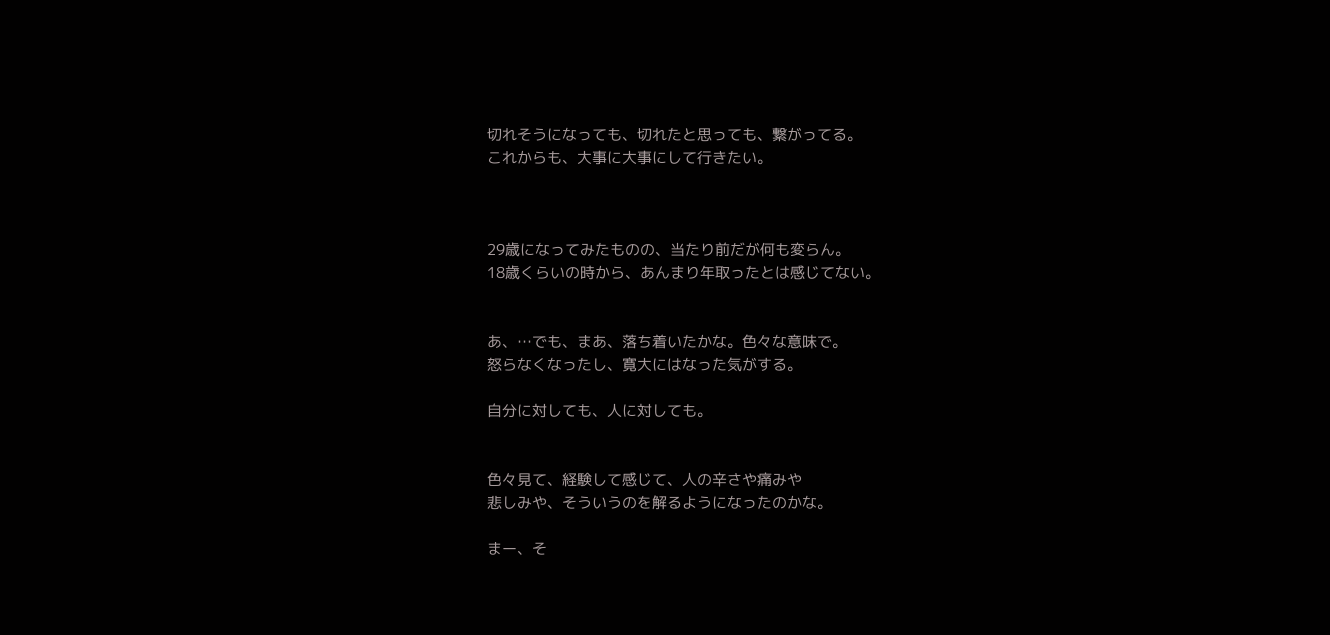切れそうになっても、切れたと思っても、繋がってる。
これからも、大事に大事にして行きたい。



29歳になってみたものの、当たり前だが何も変らん。
18歳くらいの時から、あんまり年取ったとは感じてない。


あ、…でも、まあ、落ち着いたかな。色々な意味で。
怒らなくなったし、寛大にはなった気がする。

自分に対しても、人に対しても。


色々見て、経験して感じて、人の辛さや痛みや
悲しみや、そういうのを解るようになったのかな。

まー、そ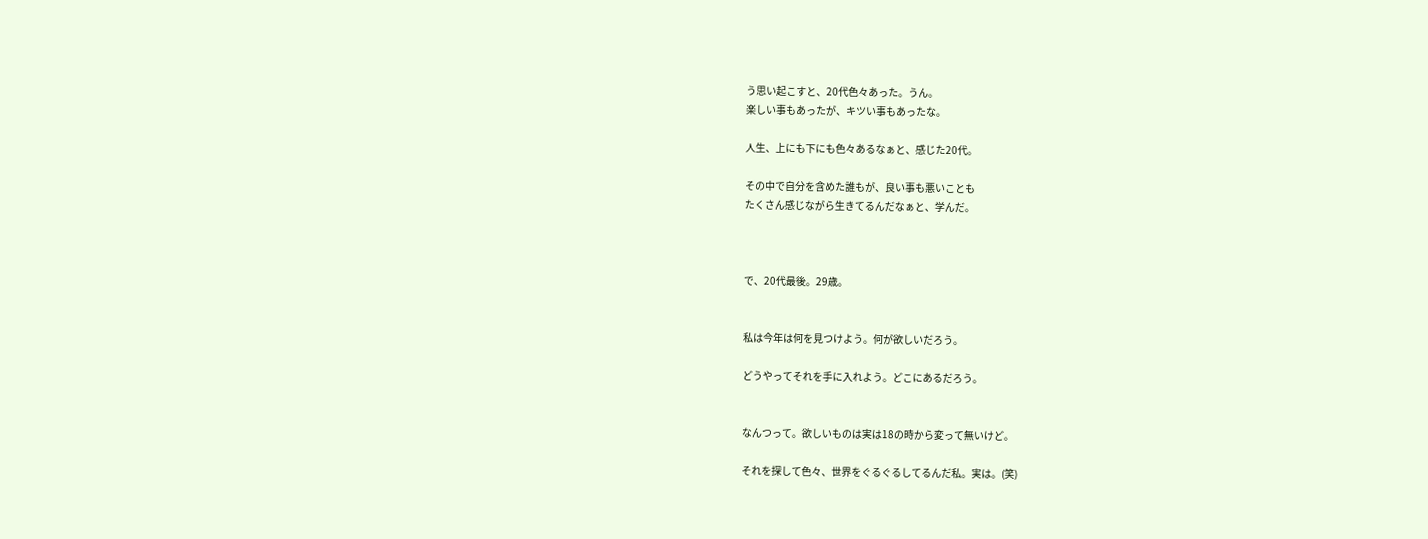う思い起こすと、20代色々あった。うん。
楽しい事もあったが、キツい事もあったな。

人生、上にも下にも色々あるなぁと、感じた20代。

その中で自分を含めた誰もが、良い事も悪いことも
たくさん感じながら生きてるんだなぁと、学んだ。



で、20代最後。29歳。


私は今年は何を見つけよう。何が欲しいだろう。

どうやってそれを手に入れよう。どこにあるだろう。


なんつって。欲しいものは実は18の時から変って無いけど。

それを探して色々、世界をぐるぐるしてるんだ私。実は。(笑)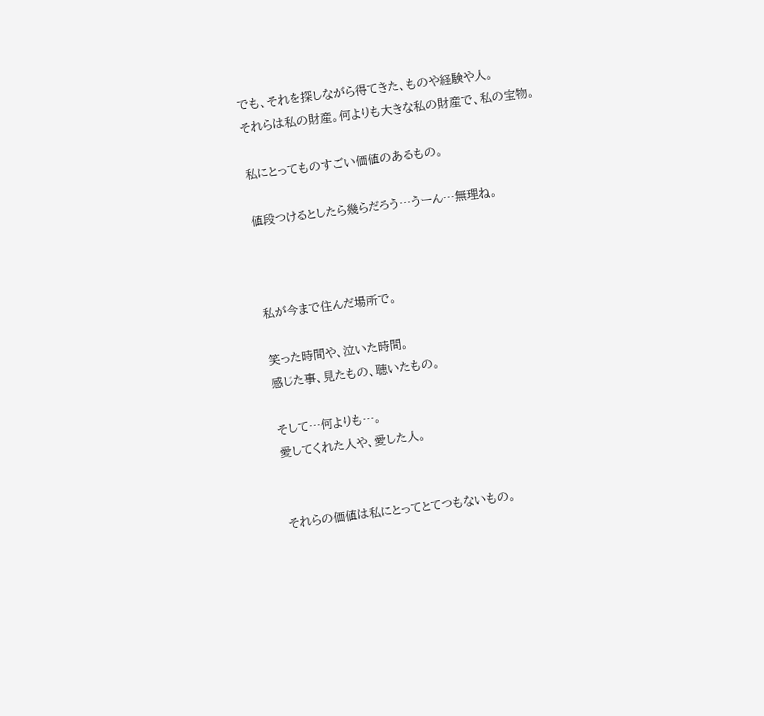でも、それを探しながら得てきた、ものや経験や人。
それらは私の財産。何よりも大きな私の財産で、私の宝物。

私にとってものすごい価値のあるもの。

値段つけるとしたら幾らだろう…うーん…無理ね。



私が今まで住んだ場所で。

笑った時間や、泣いた時間。
感じた事、見たもの、聴いたもの。

そして…何よりも…。
愛してくれた人や、愛した人。


それらの価値は私にとってとてつもないもの。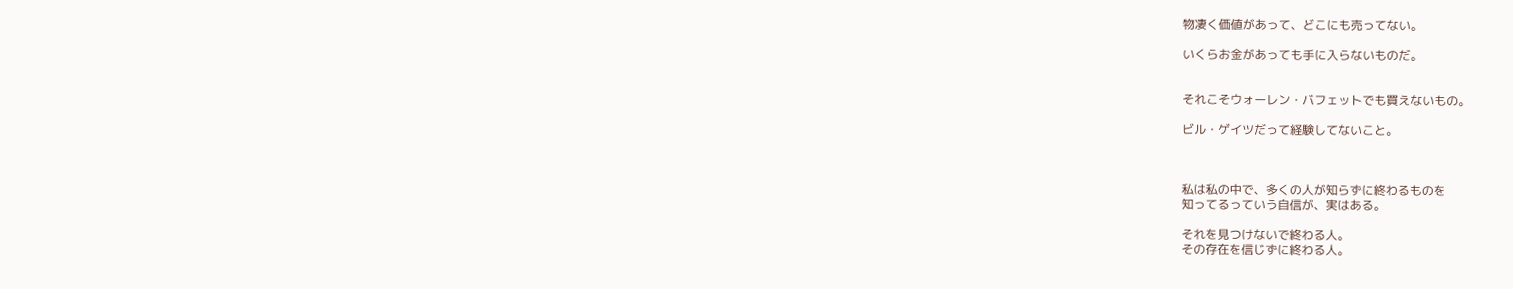物凄く価値があって、どこにも売ってない。

いくらお金があっても手に入らないものだ。


それこそウォーレン・バフェットでも買えないもの。

ビル・ゲイツだって経験してないこと。



私は私の中で、多くの人が知らずに終わるものを
知ってるっていう自信が、実はある。

それを見つけないで終わる人。
その存在を信じずに終わる人。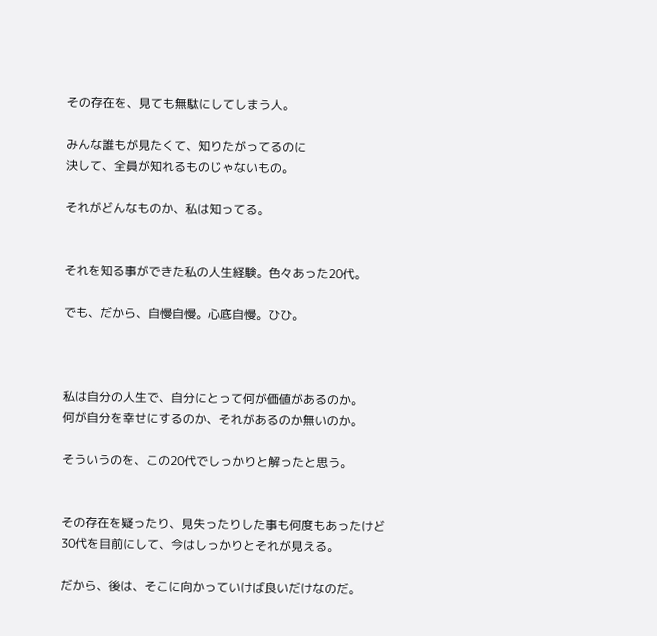その存在を、見ても無駄にしてしまう人。

みんな誰もが見たくて、知りたがってるのに
決して、全員が知れるものじゃないもの。

それがどんなものか、私は知ってる。


それを知る事ができた私の人生経験。色々あった20代。

でも、だから、自慢自慢。心底自慢。ひひ。



私は自分の人生で、自分にとって何が価値があるのか。
何が自分を幸せにするのか、それがあるのか無いのか。

そういうのを、この20代でしっかりと解ったと思う。


その存在を疑ったり、見失ったりした事も何度もあったけど
30代を目前にして、今はしっかりとそれが見える。

だから、後は、そこに向かっていけば良いだけなのだ。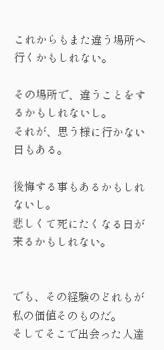これからもまた違う場所へ行くかもしれない。

その場所で、違うことをするかもしれないし。
それが、思う様に行かない日もある。

後悔する事もあるかもしれないし。
悲しくて死にたくなる日が来るかもしれない。


でも、その経験のどれもが私の価値そのものだ。
そしてそこで出会った人達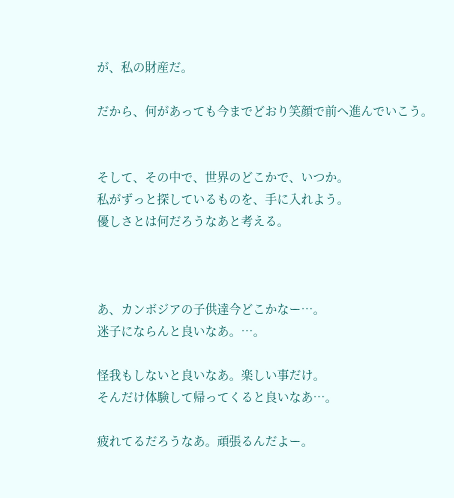が、私の財産だ。

だから、何があっても今までどおり笑顔で前へ進んでいこう。


そして、その中で、世界のどこかで、いつか。
私がずっと探しているものを、手に入れよう。
優しさとは何だろうなあと考える。



あ、カンボジアの子供達今どこかなー…。
迷子にならんと良いなあ。…。

怪我もしないと良いなあ。楽しい事だけ。
そんだけ体験して帰ってくると良いなあ…。

疲れてるだろうなあ。頑張るんだよー。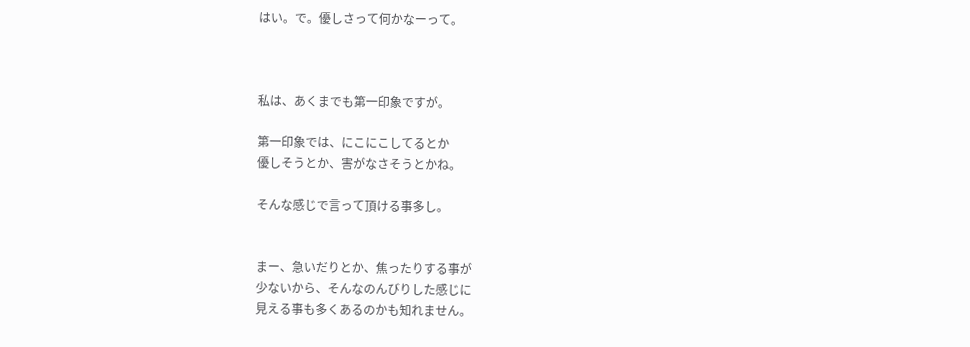はい。で。優しさって何かなーって。



私は、あくまでも第一印象ですが。

第一印象では、にこにこしてるとか
優しそうとか、害がなさそうとかね。

そんな感じで言って頂ける事多し。


まー、急いだりとか、焦ったりする事が
少ないから、そんなのんびりした感じに
見える事も多くあるのかも知れません。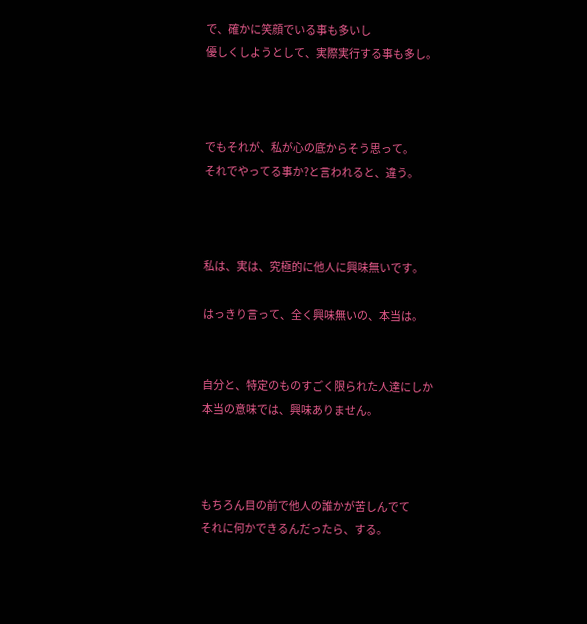で、確かに笑顔でいる事も多いし
優しくしようとして、実際実行する事も多し。



でもそれが、私が心の底からそう思って。
それでやってる事か?と言われると、違う。



私は、実は、究極的に他人に興味無いです。

はっきり言って、全く興味無いの、本当は。


自分と、特定のものすごく限られた人達にしか
本当の意味では、興味ありません。



もちろん目の前で他人の誰かが苦しんでて
それに何かできるんだったら、する。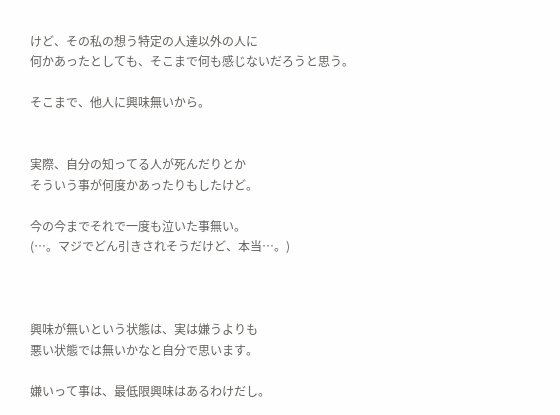けど、その私の想う特定の人達以外の人に
何かあったとしても、そこまで何も感じないだろうと思う。

そこまで、他人に興味無いから。


実際、自分の知ってる人が死んだりとか
そういう事が何度かあったりもしたけど。

今の今までそれで一度も泣いた事無い。
(…。マジでどん引きされそうだけど、本当…。)



興味が無いという状態は、実は嫌うよりも
悪い状態では無いかなと自分で思います。

嫌いって事は、最低限興味はあるわけだし。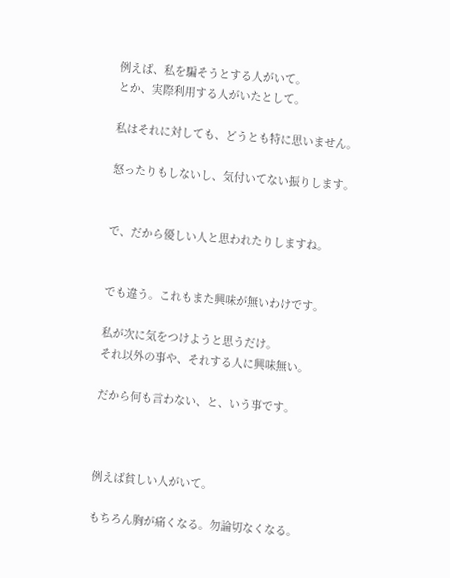例えば、私を騙そうとする人がいて。
とか、実際利用する人がいたとして。

私はそれに対しても、どうとも特に思いません。

怒ったりもしないし、気付いてない振りします。


で、だから優しい人と思われたりしますね。


でも違う。これもまた興味が無いわけです。

私が次に気をつけようと思うだけ。
それ以外の事や、それする人に興味無い。

だから何も言わない、と、いう事です。



例えば貧しい人がいて。

もちろん胸が痛くなる。勿論切なくなる。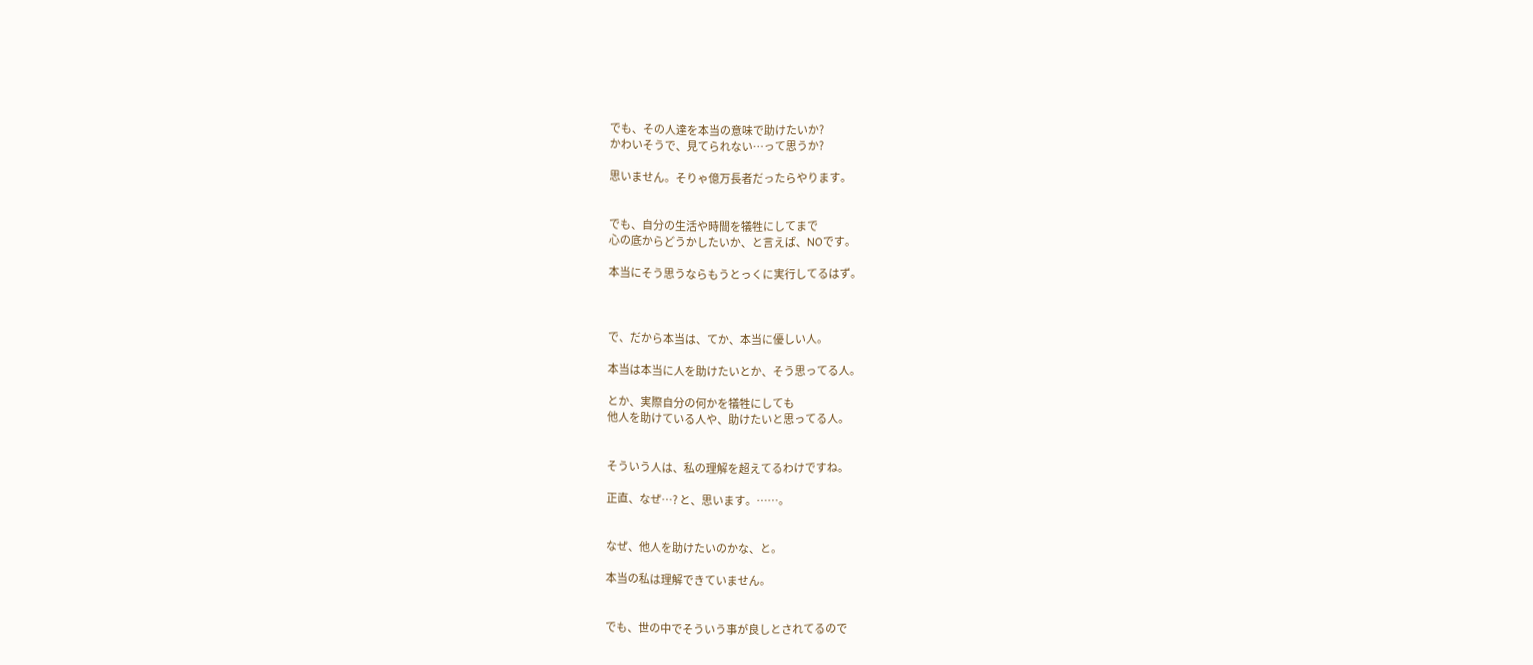でも、その人達を本当の意味で助けたいか?
かわいそうで、見てられない…って思うか?

思いません。そりゃ億万長者だったらやります。


でも、自分の生活や時間を犠牲にしてまで
心の底からどうかしたいか、と言えば、NOです。

本当にそう思うならもうとっくに実行してるはず。



で、だから本当は、てか、本当に優しい人。

本当は本当に人を助けたいとか、そう思ってる人。

とか、実際自分の何かを犠牲にしても
他人を助けている人や、助けたいと思ってる人。


そういう人は、私の理解を超えてるわけですね。

正直、なぜ…? と、思います。……。


なぜ、他人を助けたいのかな、と。

本当の私は理解できていません。


でも、世の中でそういう事が良しとされてるので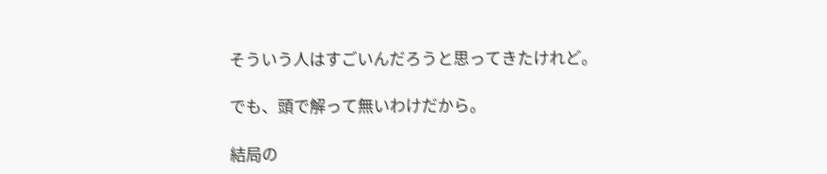そういう人はすごいんだろうと思ってきたけれど。

でも、頭で解って無いわけだから。

結局の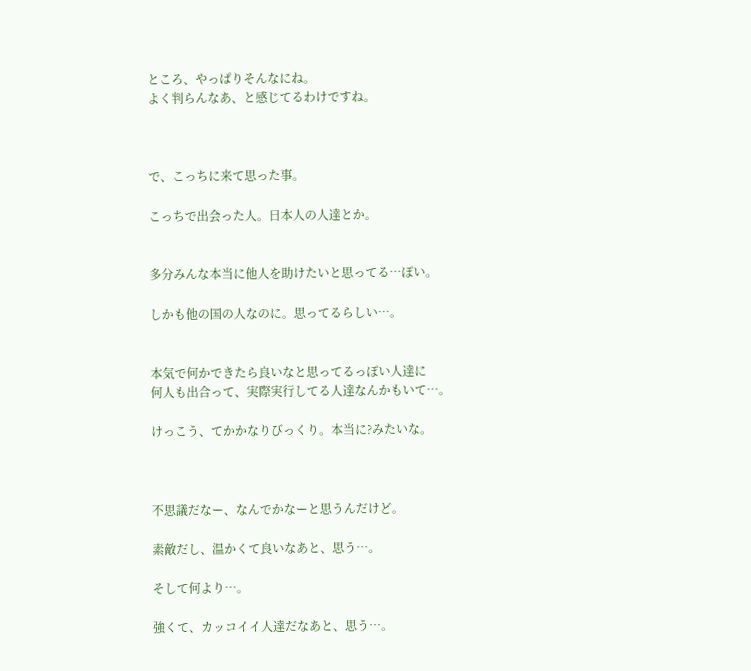ところ、やっぱりそんなにね。
よく判らんなあ、と感じてるわけですね。



で、こっちに来て思った事。

こっちで出会った人。日本人の人達とか。


多分みんな本当に他人を助けたいと思ってる…ぽい。

しかも他の国の人なのに。思ってるらしい…。


本気で何かできたら良いなと思ってるっぽい人達に
何人も出合って、実際実行してる人達なんかもいて…。

けっこう、てかかなりびっくり。本当に?みたいな。



不思議だなー、なんでかなーと思うんだけど。

素敵だし、温かくて良いなあと、思う…。

そして何より…。

強くて、カッコイイ人達だなあと、思う…。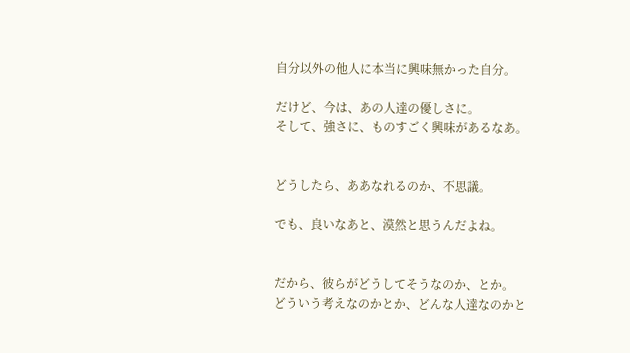自分以外の他人に本当に興味無かった自分。

だけど、今は、あの人達の優しさに。
そして、強さに、ものすごく興味があるなあ。


どうしたら、ああなれるのか、不思議。

でも、良いなあと、漠然と思うんだよね。


だから、彼らがどうしてそうなのか、とか。
どういう考えなのかとか、どんな人達なのかと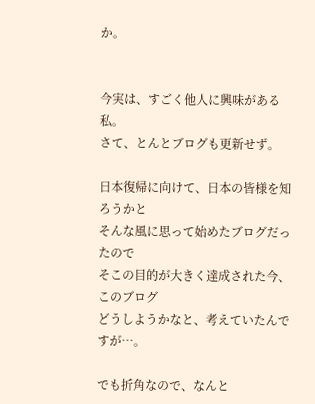か。


今実は、すごく他人に興味がある私。
さて、とんとブログも更新せず。

日本復帰に向けて、日本の皆様を知ろうかと
そんな風に思って始めたブログだったので
そこの目的が大きく達成された今、このブログ
どうしようかなと、考えていたんですが…。

でも折角なので、なんと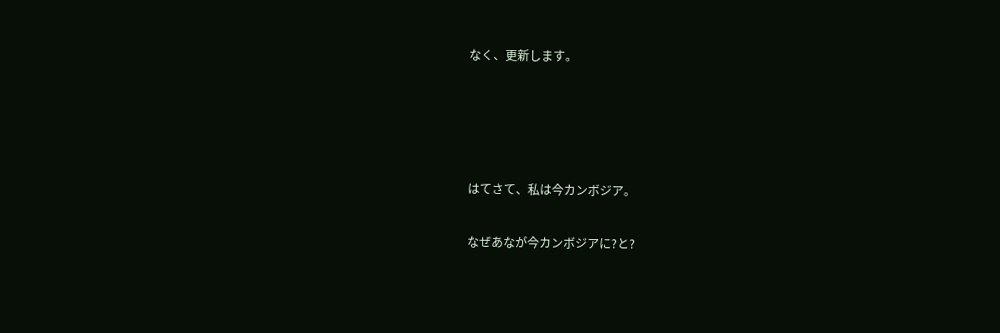なく、更新します。




はてさて、私は今カンボジア。

なぜあなが今カンボジアに?と?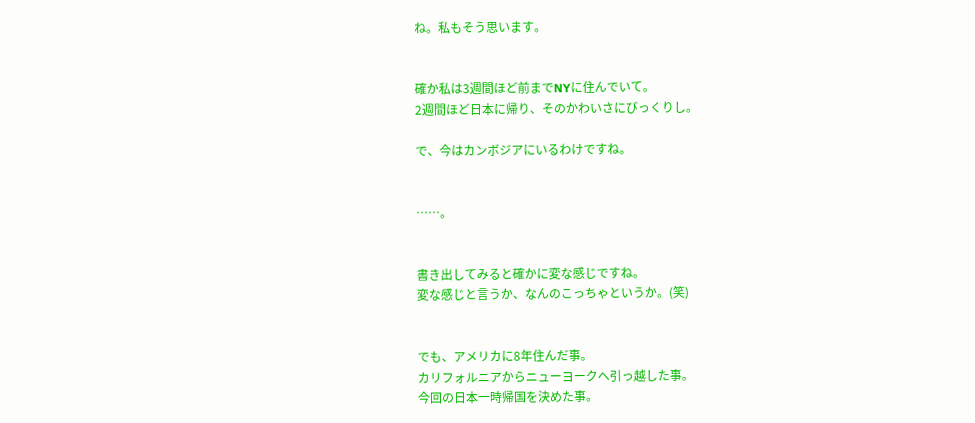ね。私もそう思います。


確か私は3週間ほど前までNYに住んでいて。
2週間ほど日本に帰り、そのかわいさにびっくりし。

で、今はカンボジアにいるわけですね。


……。


書き出してみると確かに変な感じですね。
変な感じと言うか、なんのこっちゃというか。(笑)


でも、アメリカに8年住んだ事。
カリフォルニアからニューヨークへ引っ越した事。
今回の日本一時帰国を決めた事。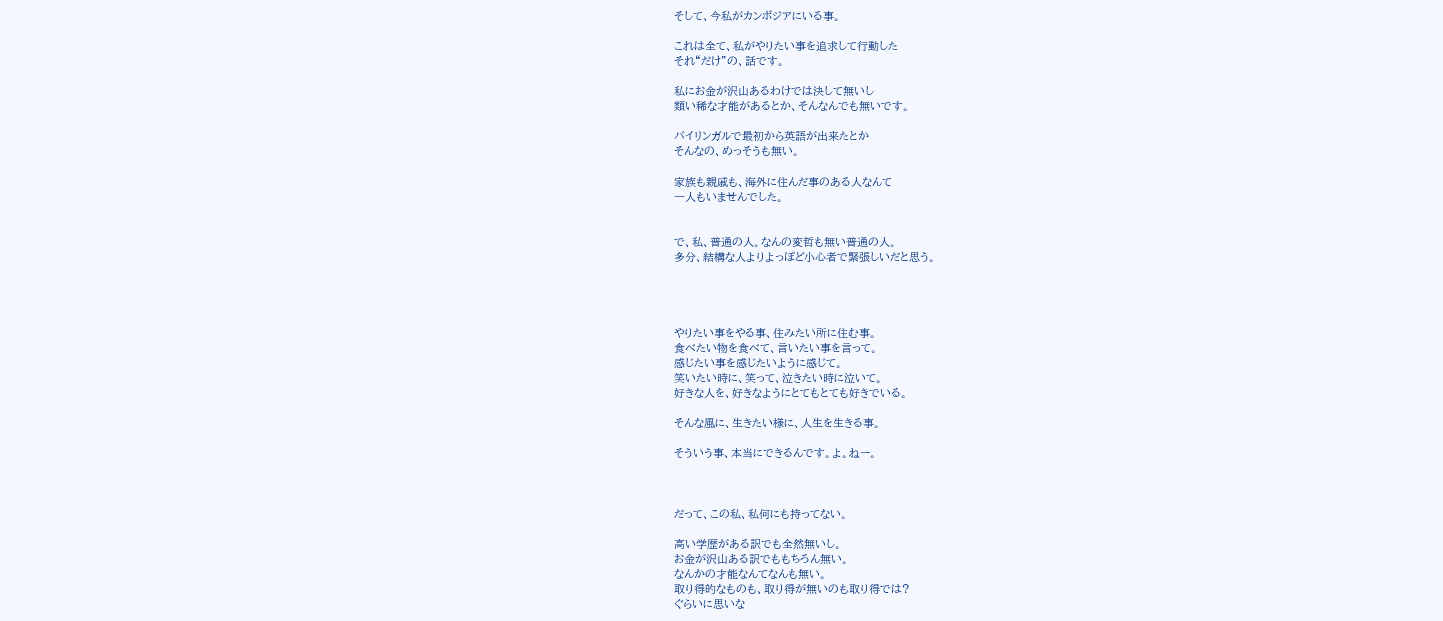そして、今私がカンボジアにいる事。

これは全て、私がやりたい事を追求して行動した
それ“だけ”の、話です。

私にお金が沢山あるわけでは決して無いし
類い稀な才能があるとか、そんなんでも無いです。

バイリンガルで最初から英語が出来たとか
そんなの、めっそうも無い。

家族も親戚も、海外に住んだ事のある人なんて
一人もいませんでした。


で、私、普通の人。なんの変哲も無い普通の人。
多分、結構な人よりよっぽど小心者で緊張しいだと思う。




やりたい事をやる事、住みたい所に住む事。
食べたい物を食べて、言いたい事を言って。
感じたい事を感じたいように感じて。
笑いたい時に、笑って、泣きたい時に泣いて。
好きな人を、好きなようにとてもとても好きでいる。

そんな風に、生きたい様に、人生を生きる事。

そういう事、本当にできるんです。よ。ねー。



だって、この私、私何にも持ってない。

高い学歴がある訳でも全然無いし。
お金が沢山ある訳でももちろん無い。
なんかの才能なんてなんも無い。
取り得的なものも、取り得が無いのも取り得では?
ぐらいに思いな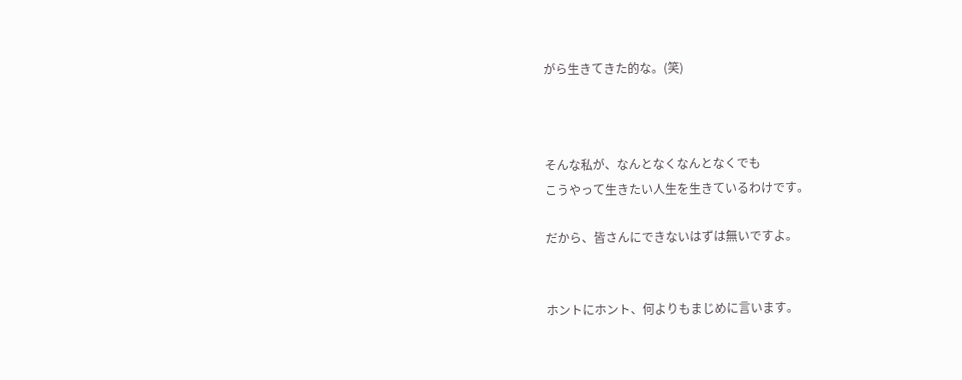がら生きてきた的な。(笑)



そんな私が、なんとなくなんとなくでも
こうやって生きたい人生を生きているわけです。

だから、皆さんにできないはずは無いですよ。


ホントにホント、何よりもまじめに言います。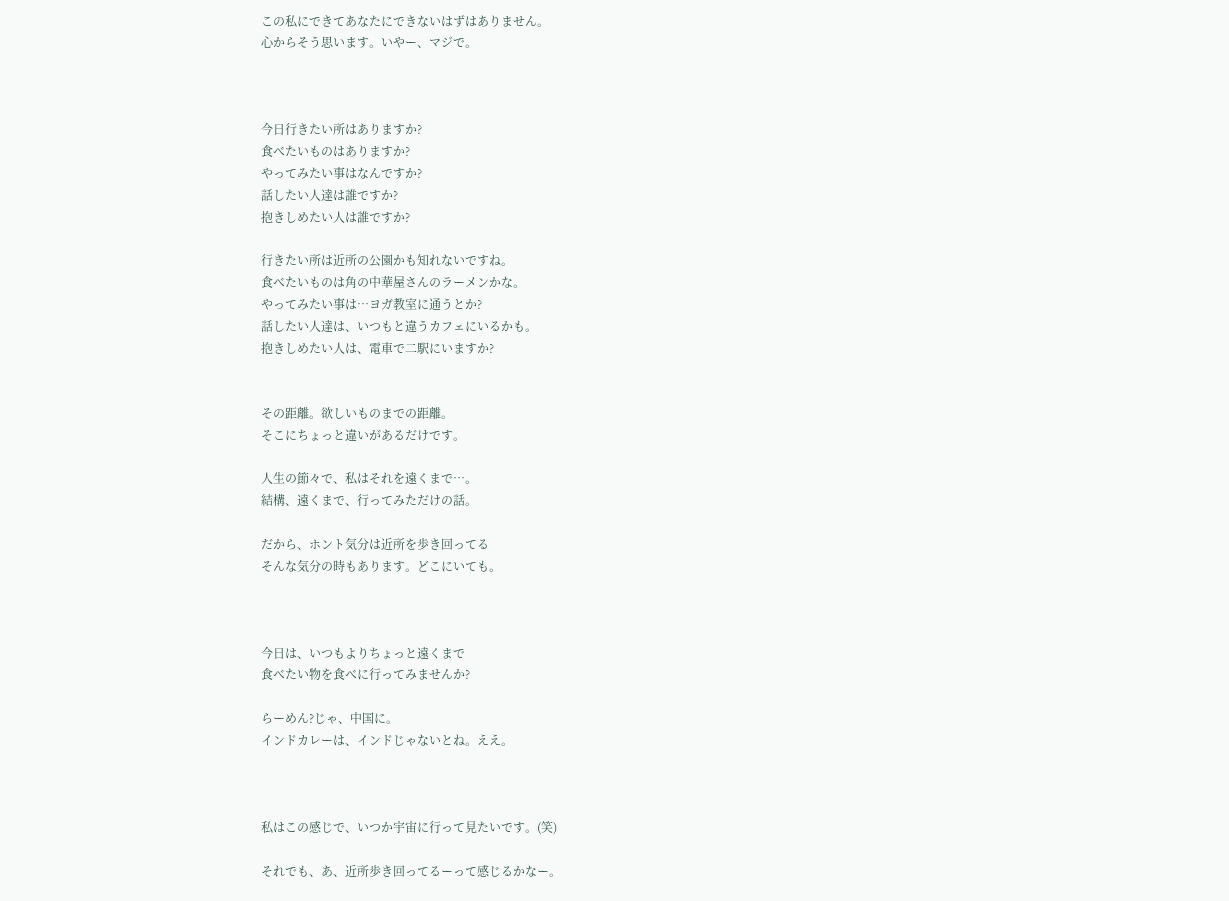この私にできてあなたにできないはずはありません。
心からそう思います。いやー、マジで。



今日行きたい所はありますか?
食べたいものはありますか?
やってみたい事はなんですか?
話したい人達は誰ですか?
抱きしめたい人は誰ですか?

行きたい所は近所の公園かも知れないですね。
食べたいものは角の中華屋さんのラーメンかな。
やってみたい事は…ヨガ教室に通うとか?
話したい人達は、いつもと違うカフェにいるかも。
抱きしめたい人は、電車で二駅にいますか?


その距離。欲しいものまでの距離。
そこにちょっと違いがあるだけです。

人生の節々で、私はそれを遠くまで…。
結構、遠くまで、行ってみただけの話。

だから、ホント気分は近所を歩き回ってる
そんな気分の時もあります。どこにいても。



今日は、いつもよりちょっと遠くまで
食べたい物を食べに行ってみませんか?

らーめん?じゃ、中国に。
インドカレーは、インドじゃないとね。ええ。



私はこの感じで、いつか宇宙に行って見たいです。(笑)

それでも、あ、近所歩き回ってるーって感じるかなー。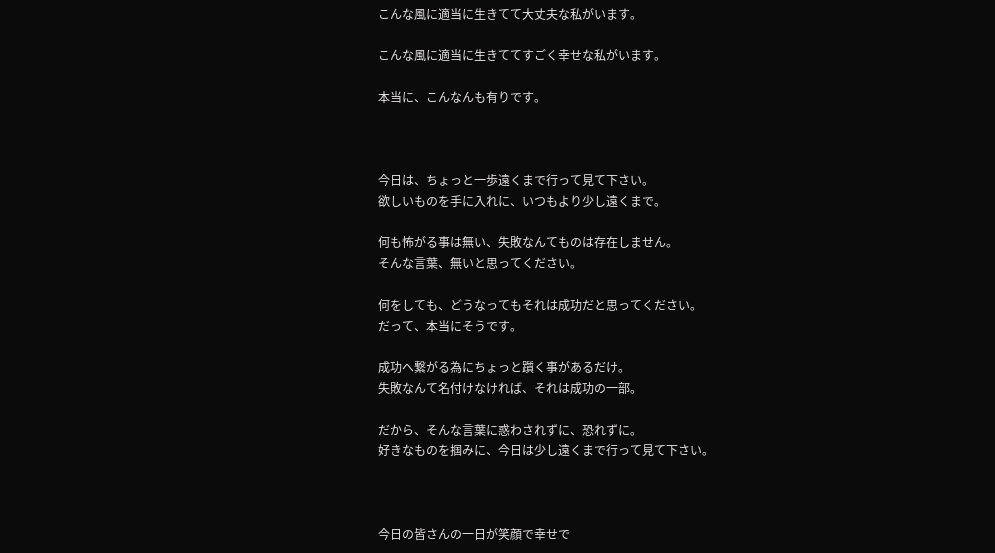こんな風に適当に生きてて大丈夫な私がいます。

こんな風に適当に生きててすごく幸せな私がいます。

本当に、こんなんも有りです。



今日は、ちょっと一歩遠くまで行って見て下さい。
欲しいものを手に入れに、いつもより少し遠くまで。

何も怖がる事は無い、失敗なんてものは存在しません。
そんな言葉、無いと思ってください。

何をしても、どうなってもそれは成功だと思ってください。
だって、本当にそうです。

成功へ繋がる為にちょっと躓く事があるだけ。
失敗なんて名付けなければ、それは成功の一部。

だから、そんな言葉に惑わされずに、恐れずに。
好きなものを掴みに、今日は少し遠くまで行って見て下さい。



今日の皆さんの一日が笑顔で幸せで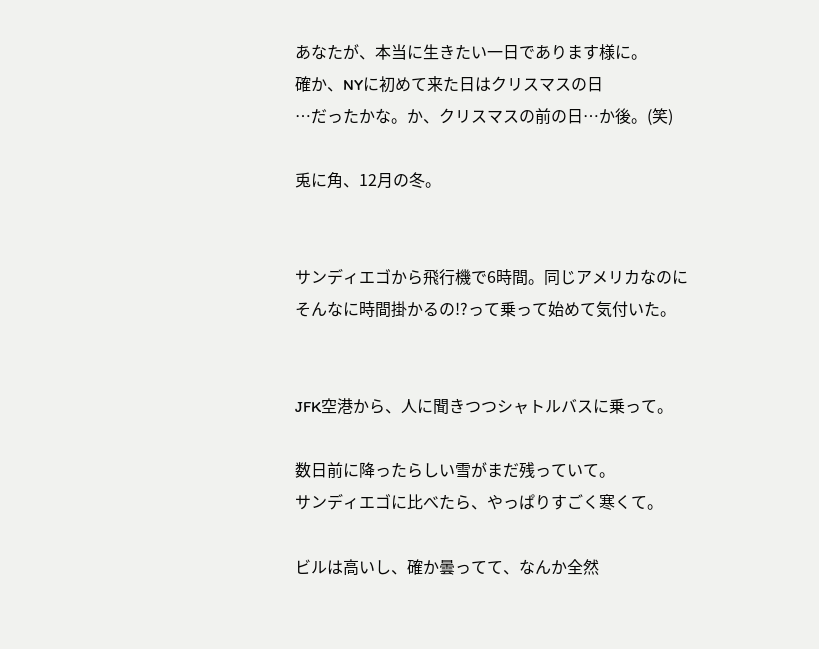あなたが、本当に生きたい一日であります様に。
確か、NYに初めて来た日はクリスマスの日
…だったかな。か、クリスマスの前の日…か後。(笑)

兎に角、12月の冬。


サンディエゴから飛行機で6時間。同じアメリカなのに
そんなに時間掛かるの!?って乗って始めて気付いた。


JFK空港から、人に聞きつつシャトルバスに乗って。

数日前に降ったらしい雪がまだ残っていて。
サンディエゴに比べたら、やっぱりすごく寒くて。

ビルは高いし、確か曇ってて、なんか全然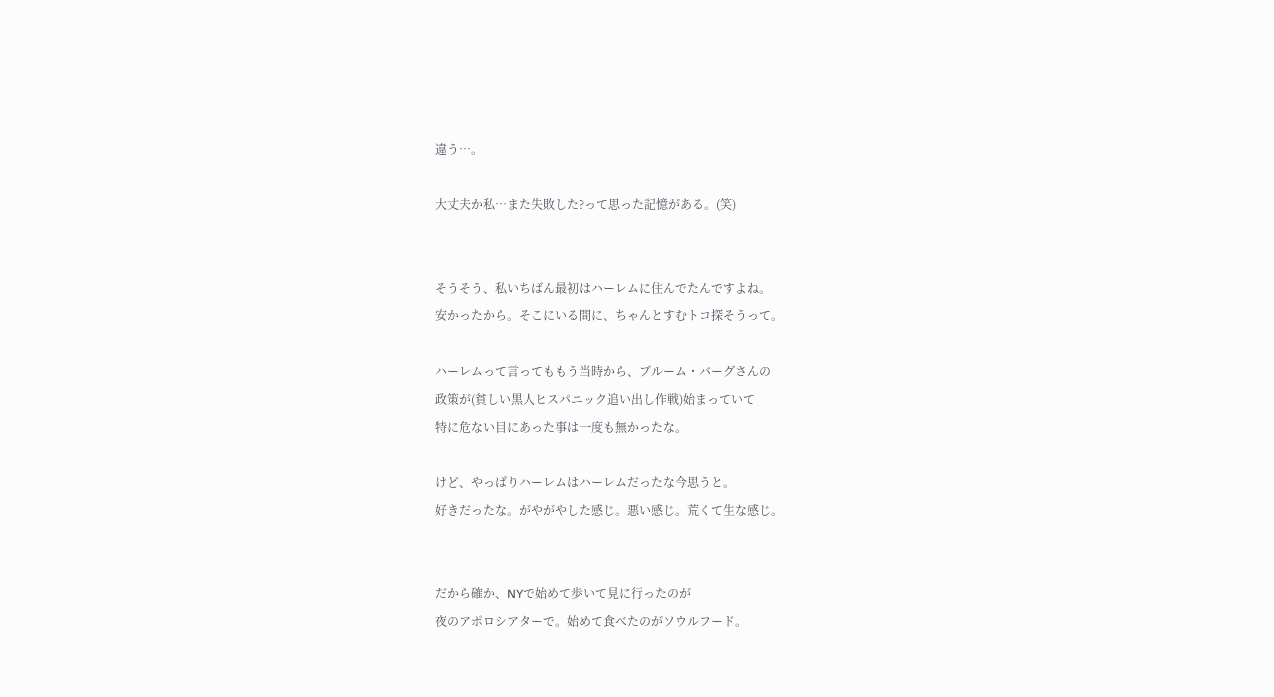違う…。

大丈夫か私…また失敗した?って思った記憶がある。(笑)


そうそう、私いちばん最初はハーレムに住んでたんですよね。
安かったから。そこにいる間に、ちゃんとすむトコ探そうって。

ハーレムって言ってももう当時から、ブルーム・バーグさんの
政策が(貧しい黒人ヒスパニック追い出し作戦)始まっていて
特に危ない目にあった事は一度も無かったな。

けど、やっぱりハーレムはハーレムだったな今思うと。
好きだったな。がやがやした感じ。悪い感じ。荒くて生な感じ。


だから確か、NYで始めて歩いて見に行ったのが
夜のアポロシアターで。始めて食べたのがソウルフード。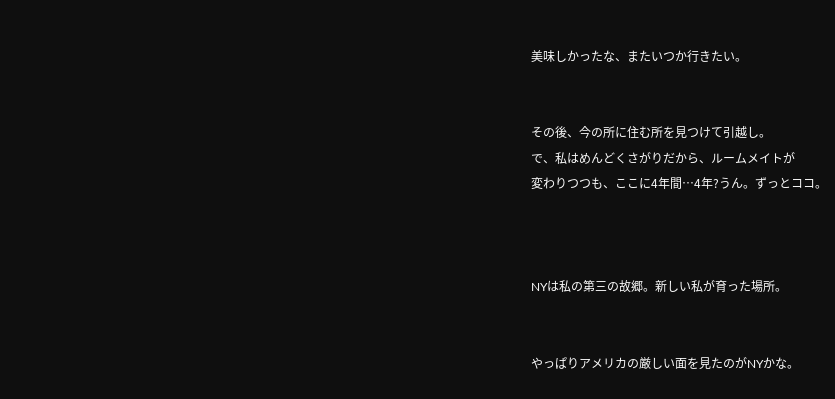美味しかったな、またいつか行きたい。


その後、今の所に住む所を見つけて引越し。
で、私はめんどくさがりだから、ルームメイトが
変わりつつも、ここに4年間…4年?うん。ずっとココ。



NYは私の第三の故郷。新しい私が育った場所。


やっぱりアメリカの厳しい面を見たのがNYかな。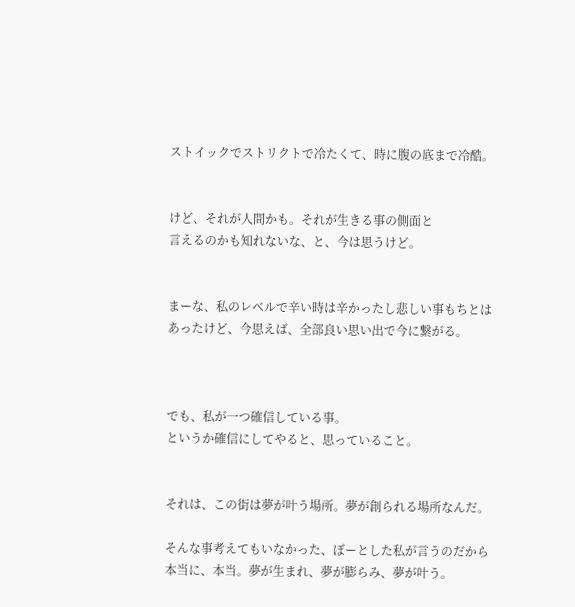ストイックでストリクトで冷たくて、時に腹の底まで冷酷。


けど、それが人間かも。それが生きる事の側面と
言えるのかも知れないな、と、今は思うけど。


まーな、私のレベルで辛い時は辛かったし悲しい事もちとは
あったけど、今思えば、全部良い思い出で今に繋がる。



でも、私が一つ確信している事。
というか確信にしてやると、思っていること。


それは、この街は夢が叶う場所。夢が創られる場所なんだ。

そんな事考えてもいなかった、ぼーとした私が言うのだから
本当に、本当。夢が生まれ、夢が膨らみ、夢が叶う。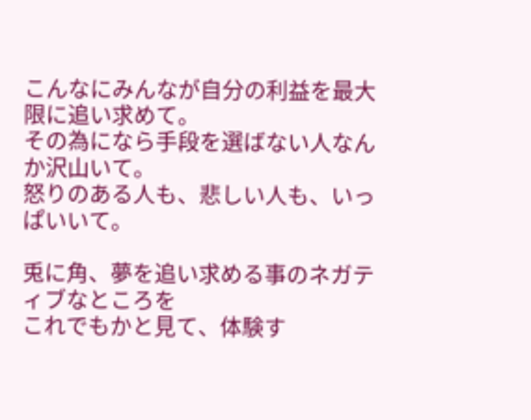こんなにみんなが自分の利益を最大限に追い求めて。
その為になら手段を選ばない人なんか沢山いて。
怒りのある人も、悲しい人も、いっぱいいて。

兎に角、夢を追い求める事のネガティブなところを
これでもかと見て、体験す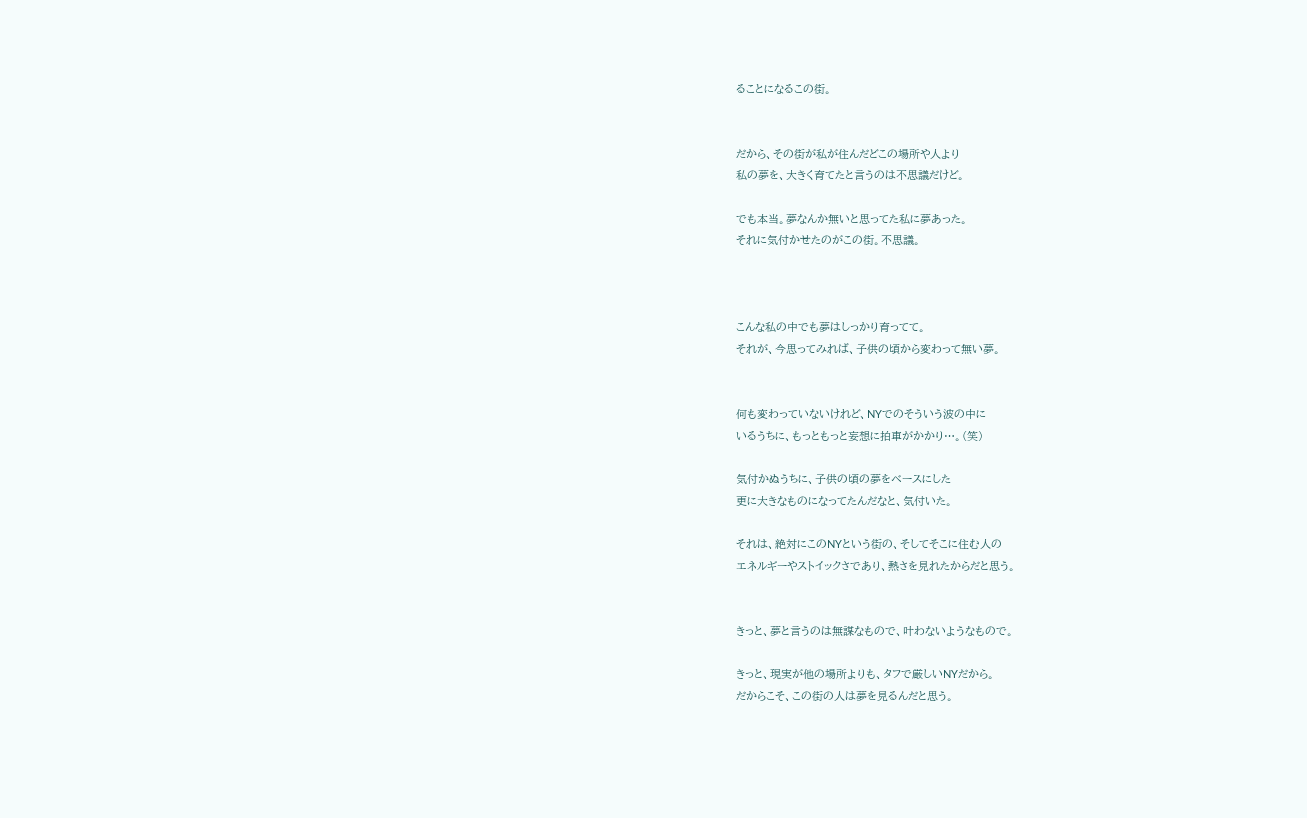ることになるこの街。


だから、その街が私が住んだどこの場所や人より
私の夢を、大きく育てたと言うのは不思議だけど。

でも本当。夢なんか無いと思ってた私に夢あった。
それに気付かせたのがこの街。不思議。



こんな私の中でも夢はしっかり育ってて。
それが、今思ってみれば、子供の頃から変わって無い夢。


何も変わっていないけれど、NYでのそういう波の中に
いるうちに、もっともっと妄想に拍車がかかり…。(笑)

気付かぬうちに、子供の頃の夢をベースにした
更に大きなものになってたんだなと、気付いた。

それは、絶対にこのNYという街の、そしてそこに住む人の
エネルギーやストイックさであり、熱さを見れたからだと思う。


きっと、夢と言うのは無謀なもので、叶わないようなもので。

きっと、現実が他の場所よりも、タフで厳しいNYだから。
だからこそ、この街の人は夢を見るんだと思う。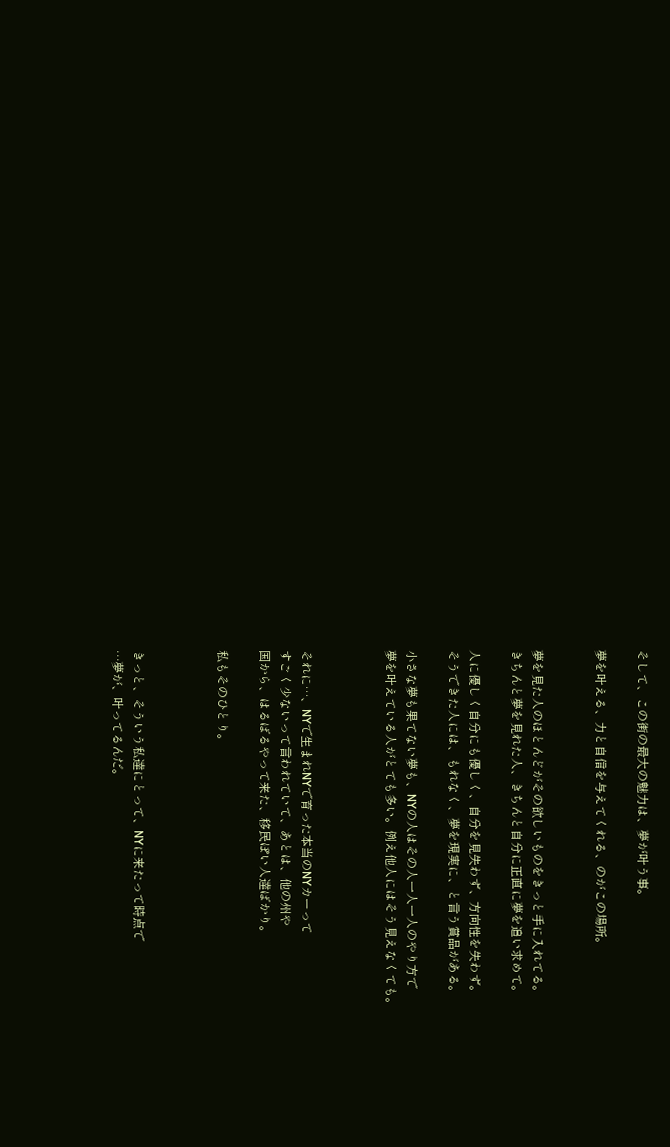そして、この街の最大の魅力は、夢が叶う事。

夢を叶える、力と自信を与えてくれる、のがこの場所。


夢を見た人のほとんどがその欲しいものをきっと手に入れてる。
きちんと夢を見れた人、きちんと自分に正直に夢を追い求めて。

人に優しく自分にも優しく、自分を見失わず、方向性を失わず。
そうできた人には、もれなく、夢を現実に、と言う賞品がある。

小さな夢も果てない夢も、NYの人はその人一人一人のやり方で
夢を叶えている人がとても多い。例え他人にはそう見えなくても。



それに…、NYで生まれNYで育った本当のNYカーって
すごく少ないって言われていて、あとは、他の州や
国から、はるばるやって来た、移民ぽい人達ばかり。

私もそのひとり。



きっと、そういう私達にとって、NYに来たって時点で
…夢が、叶ってるんだ。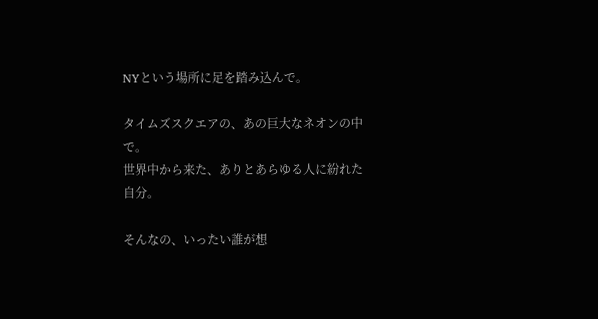NYという場所に足を踏み込んで。

タイムズスクエアの、あの巨大なネオンの中で。
世界中から来た、ありとあらゆる人に紛れた自分。

そんなの、いったい誰が想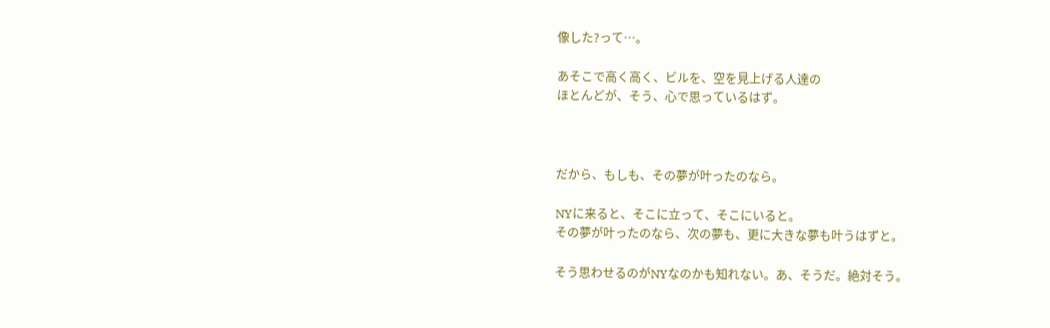像した?って…。

あそこで高く高く、ビルを、空を見上げる人達の
ほとんどが、そう、心で思っているはず。



だから、もしも、その夢が叶ったのなら。

NYに来ると、そこに立って、そこにいると。
その夢が叶ったのなら、次の夢も、更に大きな夢も叶うはずと。

そう思わせるのがNYなのかも知れない。あ、そうだ。絶対そう。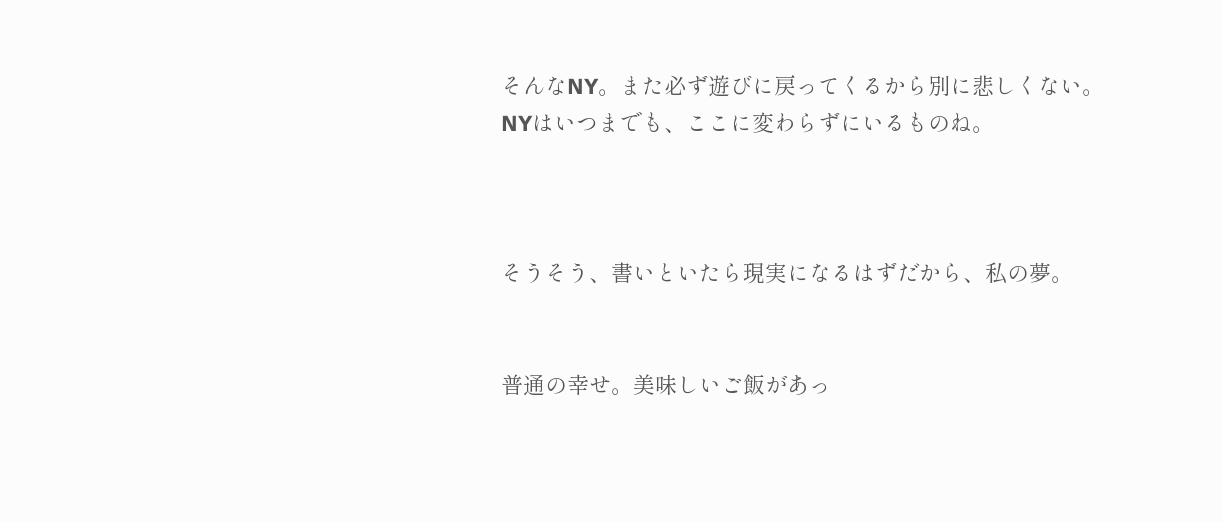そんなNY。また必ず遊びに戻ってくるから別に悲しくない。
NYはいつまでも、ここに変わらずにいるものね。



そうそう、書いといたら現実になるはずだから、私の夢。


普通の幸せ。美味しいご飯があっ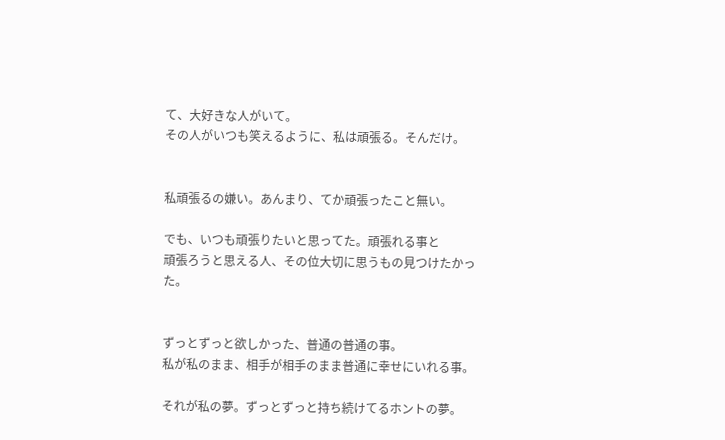て、大好きな人がいて。
その人がいつも笑えるように、私は頑張る。そんだけ。


私頑張るの嫌い。あんまり、てか頑張ったこと無い。

でも、いつも頑張りたいと思ってた。頑張れる事と
頑張ろうと思える人、その位大切に思うもの見つけたかった。


ずっとずっと欲しかった、普通の普通の事。
私が私のまま、相手が相手のまま普通に幸せにいれる事。

それが私の夢。ずっとずっと持ち続けてるホントの夢。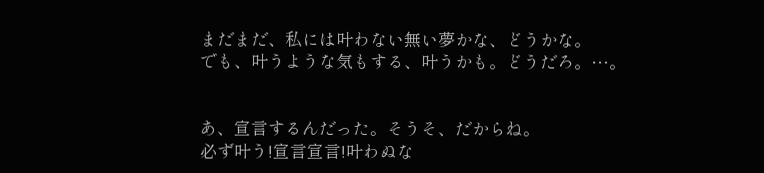まだまだ、私には叶わない無い夢かな、どうかな。
でも、叶うような気もする、叶うかも。どうだろ。…。


あ、宣言するんだった。そうそ、だからね。
必ず叶う!宣言宣言!叶わぬな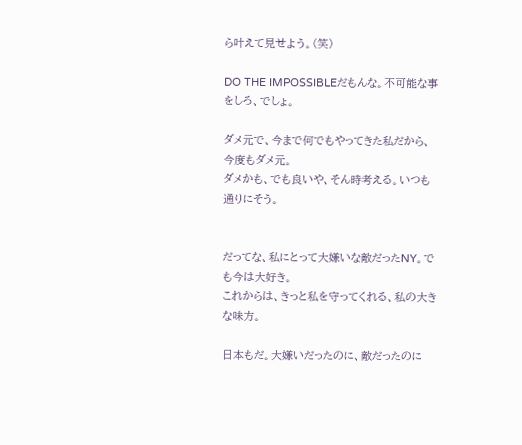ら叶えて見せよう。(笑)

DO THE IMPOSSIBLEだもんな。不可能な事をしろ、でしょ。

ダメ元で、今まで何でもやってきた私だから、今度もダメ元。
ダメかも、でも良いや、そん時考える。いつも通りにそう。


だってな、私にとって大嫌いな敵だったNY。でも今は大好き。
これからは、きっと私を守ってくれる、私の大きな味方。

日本もだ。大嫌いだったのに、敵だったのに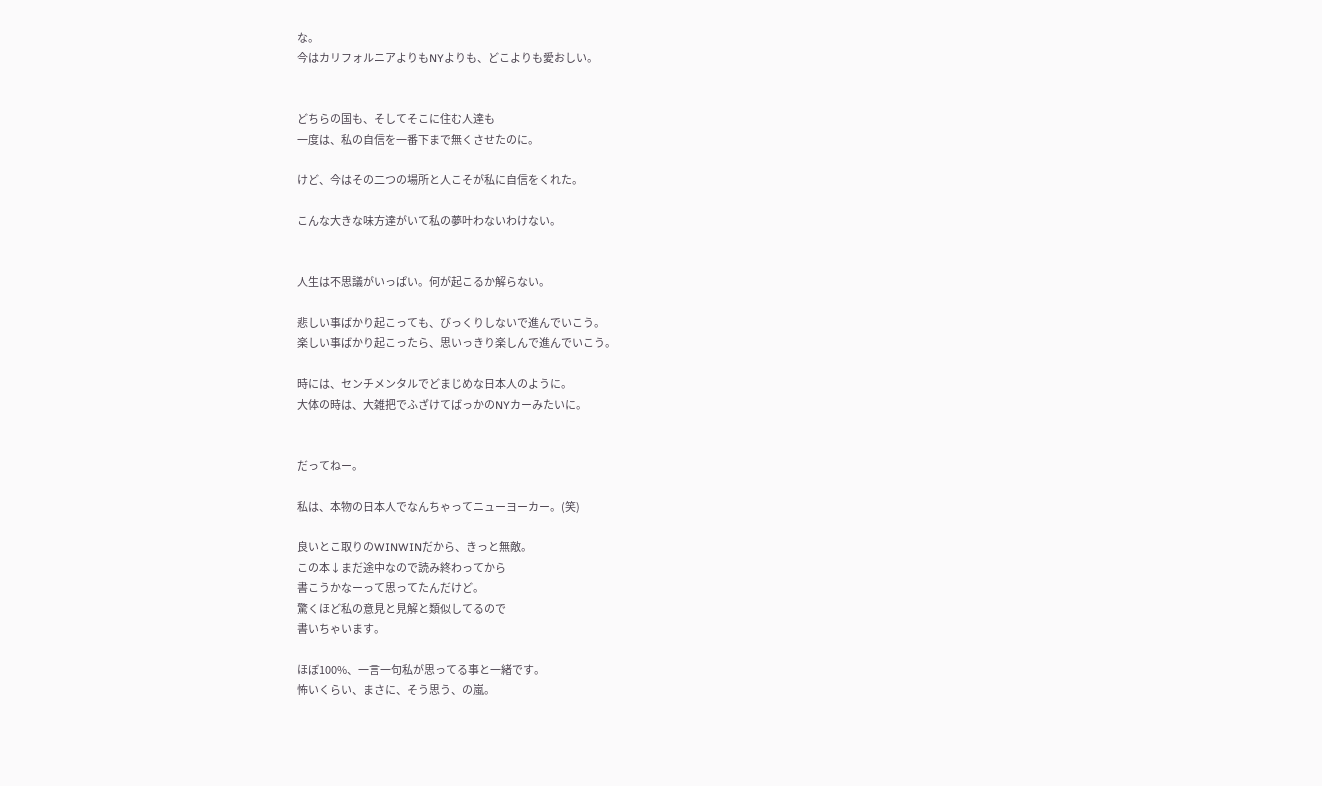な。
今はカリフォルニアよりもNYよりも、どこよりも愛おしい。


どちらの国も、そしてそこに住む人達も
一度は、私の自信を一番下まで無くさせたのに。

けど、今はその二つの場所と人こそが私に自信をくれた。

こんな大きな味方達がいて私の夢叶わないわけない。


人生は不思議がいっぱい。何が起こるか解らない。

悲しい事ばかり起こっても、びっくりしないで進んでいこう。
楽しい事ばかり起こったら、思いっきり楽しんで進んでいこう。

時には、センチメンタルでどまじめな日本人のように。
大体の時は、大雑把でふざけてばっかのNYカーみたいに。


だってねー。

私は、本物の日本人でなんちゃってニューヨーカー。(笑)

良いとこ取りのWINWINだから、きっと無敵。
この本↓まだ途中なので読み終わってから
書こうかなーって思ってたんだけど。
驚くほど私の意見と見解と類似してるので
書いちゃいます。

ほぼ100%、一言一句私が思ってる事と一緒です。
怖いくらい、まさに、そう思う、の嵐。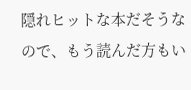隠れヒットな本だそうなので、もう読んだ方もい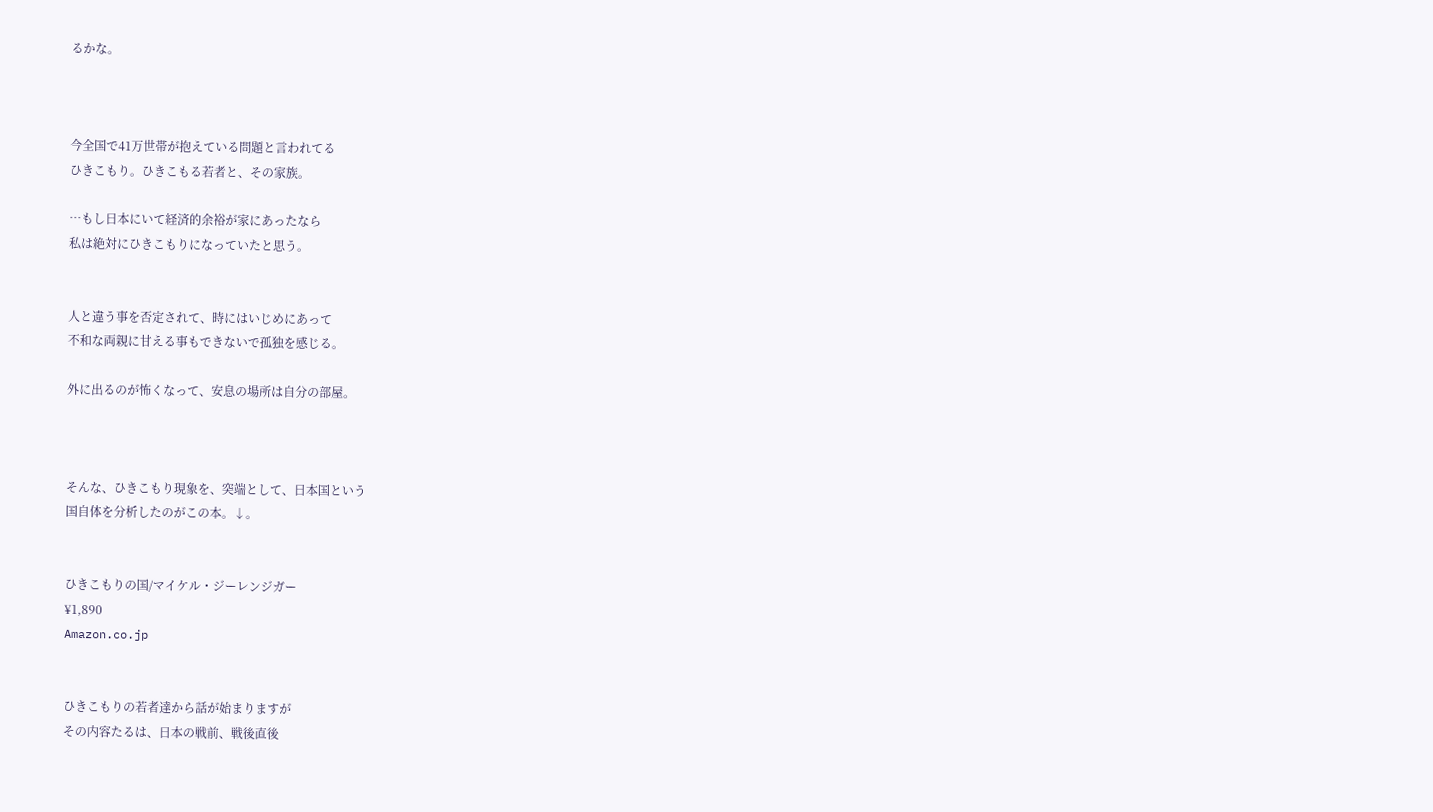るかな。



今全国で41万世帯が抱えている問題と言われてる
ひきこもり。ひきこもる若者と、その家族。

…もし日本にいて経済的余裕が家にあったなら
私は絶対にひきこもりになっていたと思う。


人と違う事を否定されて、時にはいじめにあって
不和な両親に甘える事もできないで孤独を感じる。

外に出るのが怖くなって、安息の場所は自分の部屋。



そんな、ひきこもり現象を、突端として、日本国という
国自体を分析したのがこの本。↓。


ひきこもりの国/マイケル・ジーレンジガー
¥1,890
Amazon.co.jp


ひきこもりの若者達から話が始まりますが
その内容たるは、日本の戦前、戦後直後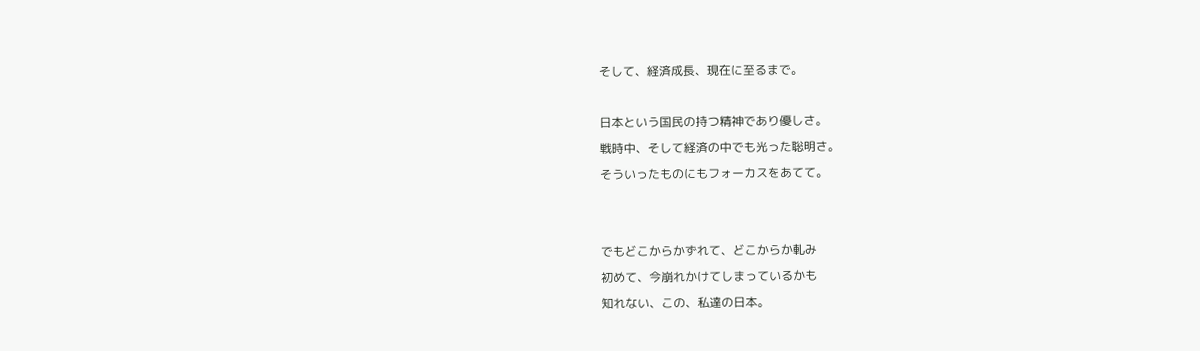そして、経済成長、現在に至るまで。

日本という国民の持つ精神であり優しさ。
戦時中、そして経済の中でも光った聡明さ。
そういったものにもフォーカスをあてて。


でもどこからかずれて、どこからか軋み
初めて、今崩れかけてしまっているかも
知れない、この、私達の日本。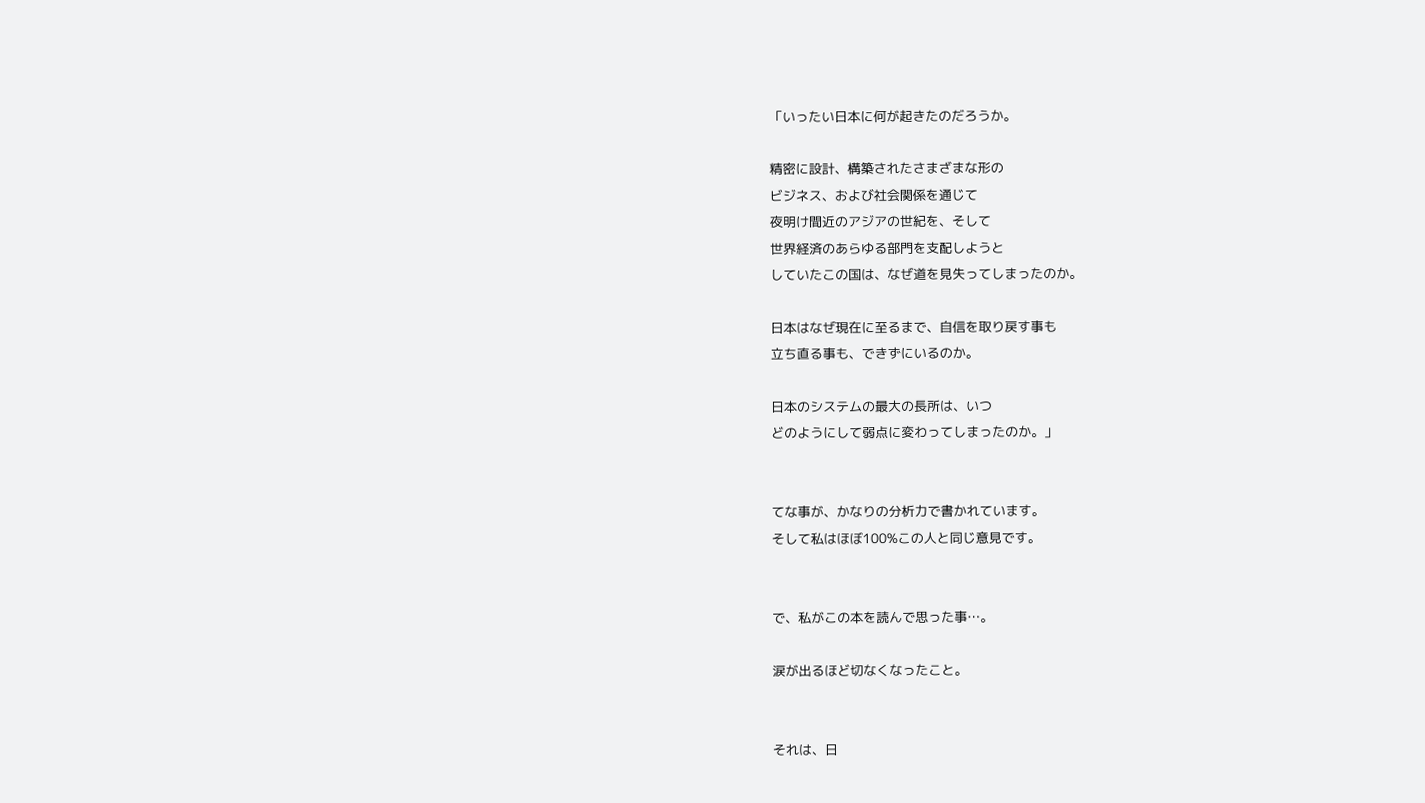「いったい日本に何が起きたのだろうか。

精密に設計、構築されたさまざまな形の
ビジネス、および社会関係を通じて
夜明け間近のアジアの世紀を、そして
世界経済のあらゆる部門を支配しようと
していたこの国は、なぜ道を見失ってしまったのか。

日本はなぜ現在に至るまで、自信を取り戻す事も
立ち直る事も、できずにいるのか。

日本のシステムの最大の長所は、いつ
どのようにして弱点に変わってしまったのか。」


てな事が、かなりの分析力で書かれています。
そして私はほぼ100%この人と同じ意見です。


で、私がこの本を読んで思った事…。

涙が出るほど切なくなったこと。


それは、日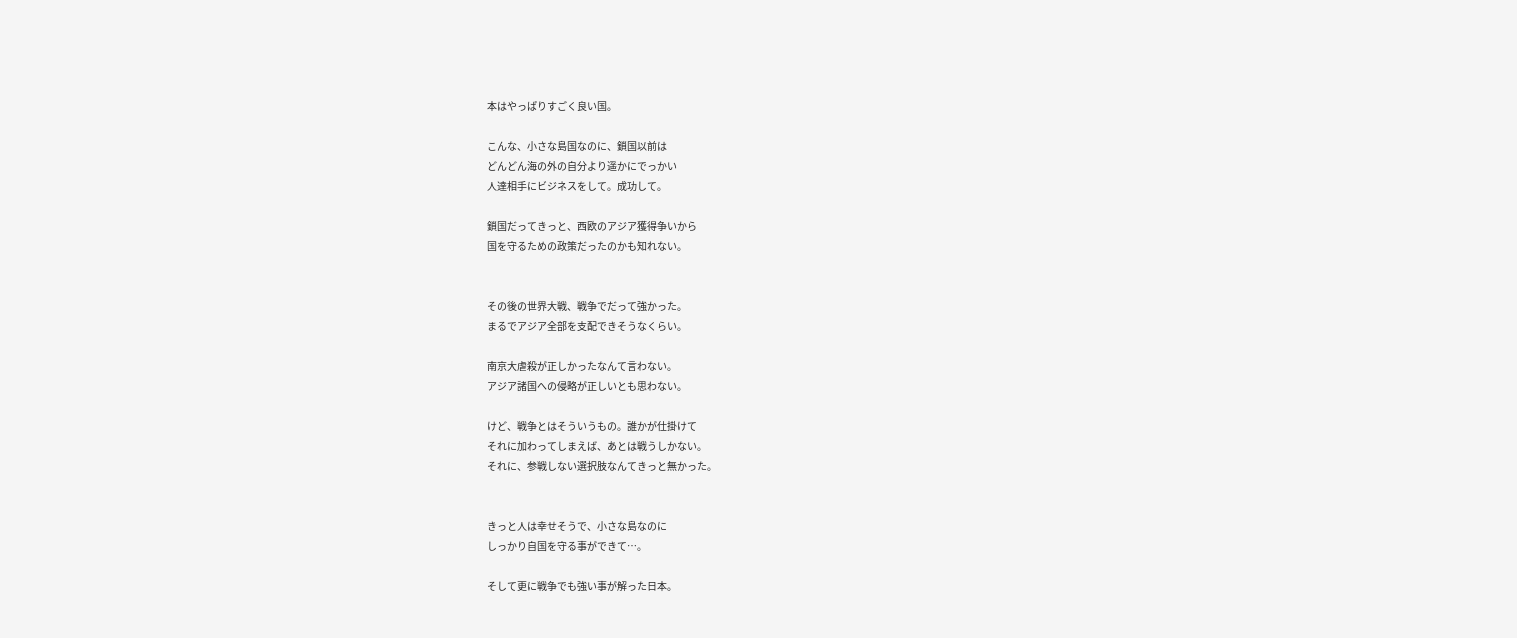本はやっぱりすごく良い国。

こんな、小さな島国なのに、鎖国以前は
どんどん海の外の自分より遥かにでっかい
人達相手にビジネスをして。成功して。

鎖国だってきっと、西欧のアジア獲得争いから
国を守るための政策だったのかも知れない。


その後の世界大戦、戦争でだって強かった。
まるでアジア全部を支配できそうなくらい。

南京大虐殺が正しかったなんて言わない。
アジア諸国への侵略が正しいとも思わない。

けど、戦争とはそういうもの。誰かが仕掛けて
それに加わってしまえば、あとは戦うしかない。
それに、参戦しない選択肢なんてきっと無かった。


きっと人は幸せそうで、小さな島なのに
しっかり自国を守る事ができて…。

そして更に戦争でも強い事が解った日本。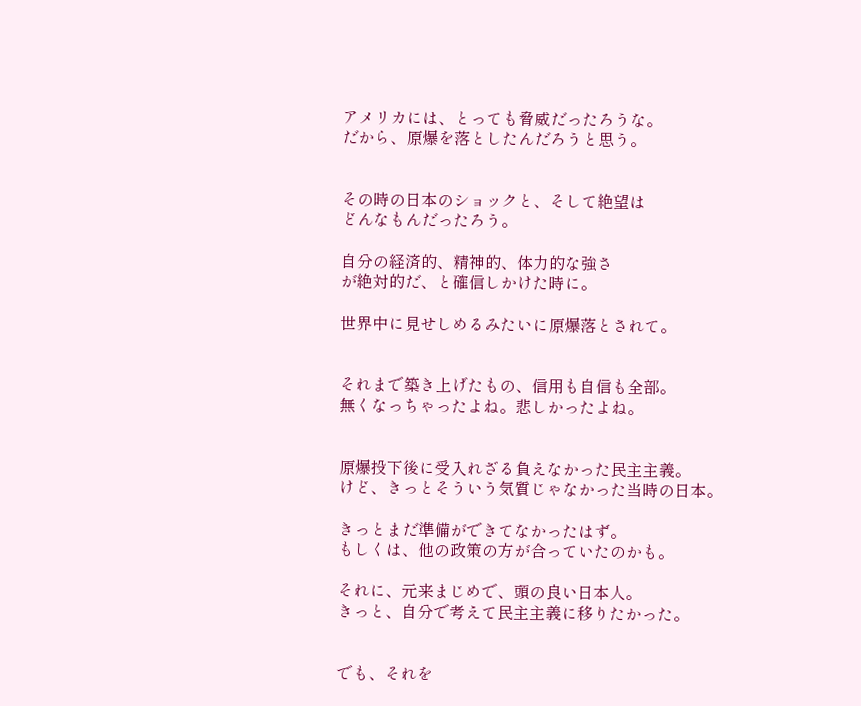アメリカには、とっても脅威だったろうな。
だから、原爆を落としたんだろうと思う。


その時の日本のショックと、そして絶望は
どんなもんだったろう。

自分の経済的、精神的、体力的な強さ
が絶対的だ、と確信しかけた時に。

世界中に見せしめるみたいに原爆落とされて。


それまで築き上げたもの、信用も自信も全部。
無くなっちゃったよね。悲しかったよね。


原爆投下後に受入れざる負えなかった民主主義。
けど、きっとそういう気質じゃなかった当時の日本。

きっとまだ準備ができてなかったはず。
もしくは、他の政策の方が合っていたのかも。

それに、元来まじめで、頭の良い日本人。
きっと、自分で考えて民主主義に移りたかった。


でも、それを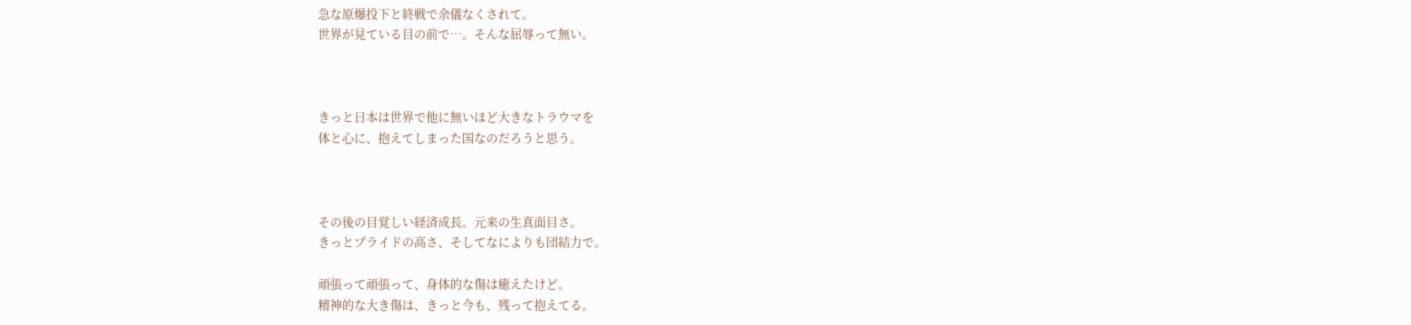急な原爆投下と終戦で余儀なくされて。
世界が見ている目の前で…。そんな屈辱って無い。



きっと日本は世界で他に無いほど大きなトラウマを
体と心に、抱えてしまった国なのだろうと思う。



その後の目覚しい経済成長。元来の生真面目さ。
きっとプライドの高さ、そしてなによりも団結力で。

頑張って頑張って、身体的な傷は癒えたけど。
精神的な大き傷は、きっと今も、残って抱えてる。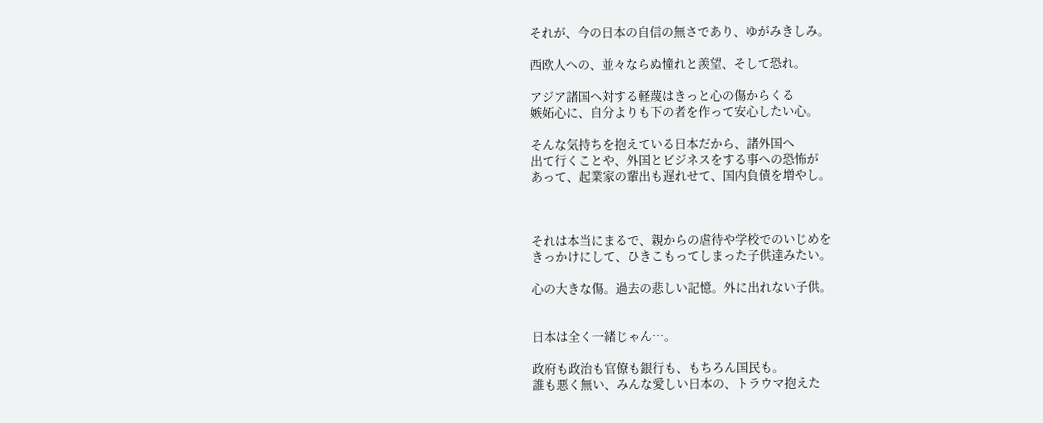それが、今の日本の自信の無さであり、ゆがみきしみ。

西欧人への、並々ならぬ憧れと羨望、そして恐れ。

アジア諸国へ対する軽蔑はきっと心の傷からくる
嫉妬心に、自分よりも下の者を作って安心したい心。

そんな気持ちを抱えている日本だから、諸外国へ
出て行くことや、外国とビジネスをする事への恐怖が
あって、起業家の輩出も遅れせて、国内負債を増やし。



それは本当にまるで、親からの虐待や学校でのいじめを
きっかけにして、ひきこもってしまった子供達みたい。

心の大きな傷。過去の悲しい記憶。外に出れない子供。


日本は全く一緒じゃん…。

政府も政治も官僚も銀行も、もちろん国民も。
誰も悪く無い、みんな愛しい日本の、トラウマ抱えた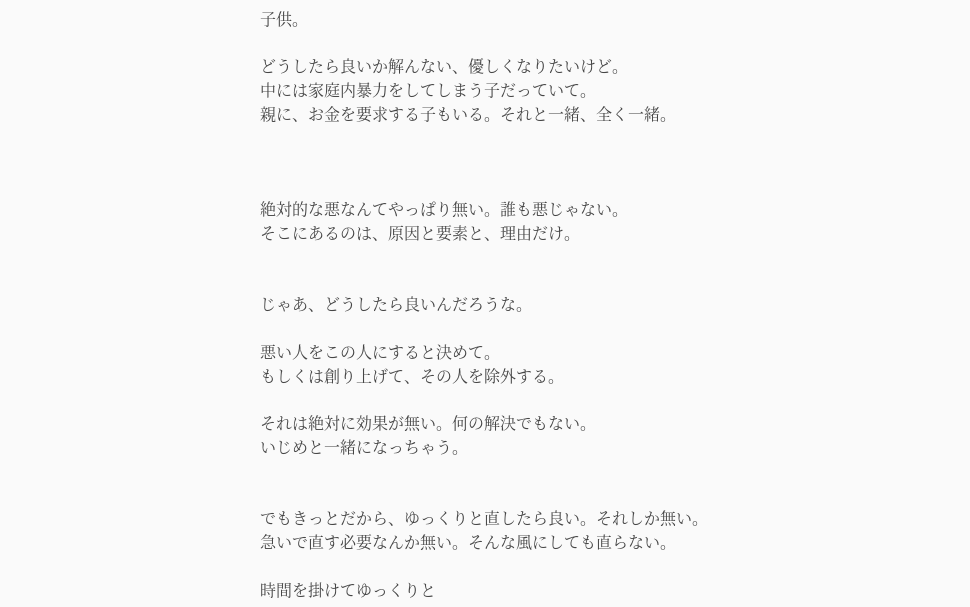子供。

どうしたら良いか解んない、優しくなりたいけど。
中には家庭内暴力をしてしまう子だっていて。
親に、お金を要求する子もいる。それと一緒、全く一緒。



絶対的な悪なんてやっぱり無い。誰も悪じゃない。
そこにあるのは、原因と要素と、理由だけ。


じゃあ、どうしたら良いんだろうな。

悪い人をこの人にすると決めて。
もしくは創り上げて、その人を除外する。

それは絶対に効果が無い。何の解決でもない。
いじめと一緒になっちゃう。


でもきっとだから、ゆっくりと直したら良い。それしか無い。
急いで直す必要なんか無い。そんな風にしても直らない。

時間を掛けてゆっくりと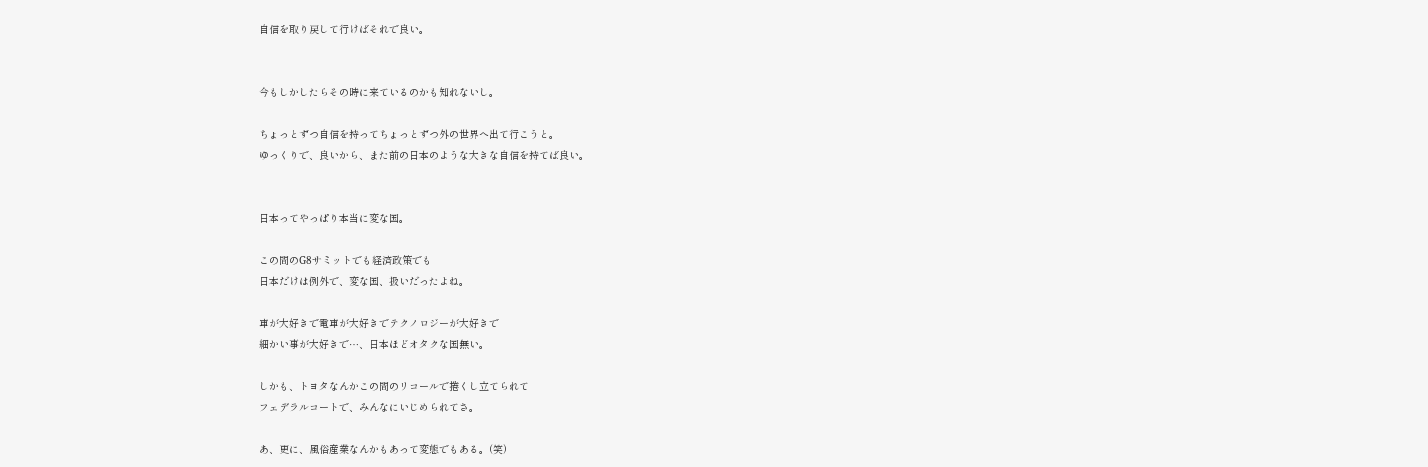自信を取り戻して行けばそれで良い。


今もしかしたらその時に来ているのかも知れないし。

ちょっとずつ自信を持ってちょっとずつ外の世界へ出て行こうと。
ゆっくりで、良いから、また前の日本のような大きな自信を持てば良い。


日本ってやっぱり本当に変な国。

この間のG8サミットでも経済政策でも
日本だけは例外で、変な国、扱いだったよね。

車が大好きで電車が大好きでテクノロジーが大好きで
細かい事が大好きで…、日本ほどオタクな国無い。

しかも、トヨタなんかこの間のリコールで捲くし立てられて
フェデラルコートで、みんなにいじめられてさ。

あ、更に、風俗産業なんかもあって変態でもある。(笑)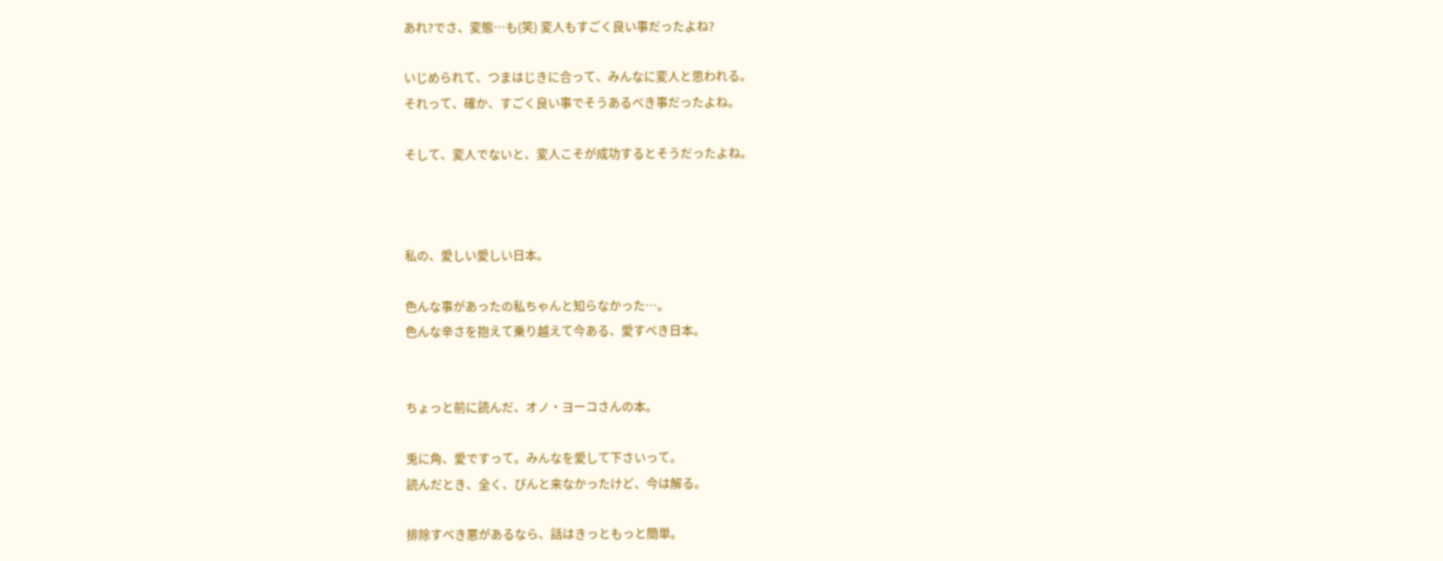あれ?でさ、変態…も(笑) 変人もすごく良い事だったよね?

いじめられて、つまはじきに合って、みんなに変人と思われる。
それって、確か、すごく良い事でそうあるべき事だったよね。

そして、変人でないと、変人こそが成功するとそうだったよね。



私の、愛しい愛しい日本。

色んな事があったの私ちゃんと知らなかった…。
色んな辛さを抱えて乗り越えて今ある、愛すべき日本。


ちょっと前に読んだ、オノ・ヨーコさんの本。

兎に角、愛ですって。みんなを愛して下さいって。
読んだとき、全く、ぴんと来なかったけど、今は解る。

排除すべき悪があるなら、話はきっともっと簡単。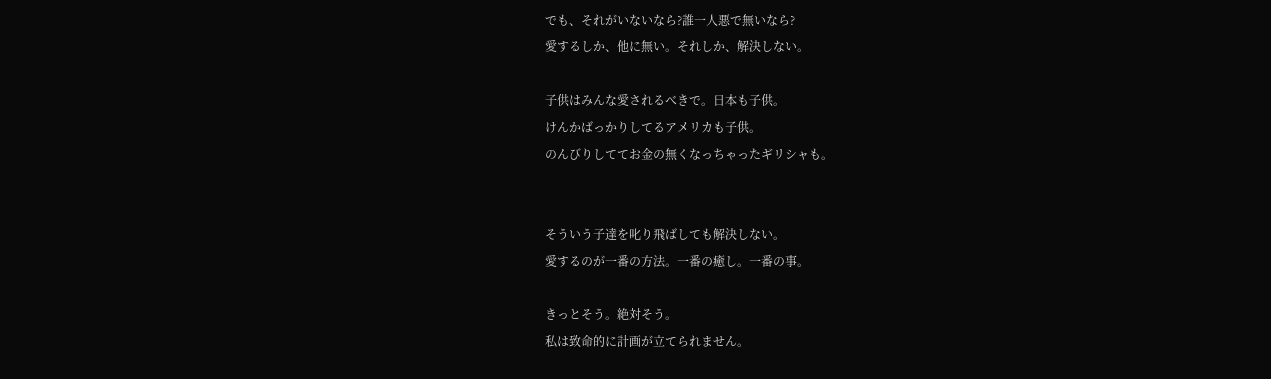でも、それがいないなら?誰一人悪で無いなら?
愛するしか、他に無い。それしか、解決しない。

子供はみんな愛されるべきで。日本も子供。
けんかばっかりしてるアメリカも子供。
のんびりしててお金の無くなっちゃったギリシャも。


そういう子達を叱り飛ばしても解決しない。
愛するのが一番の方法。一番の癒し。一番の事。

きっとそう。絶対そう。
私は致命的に計画が立てられません。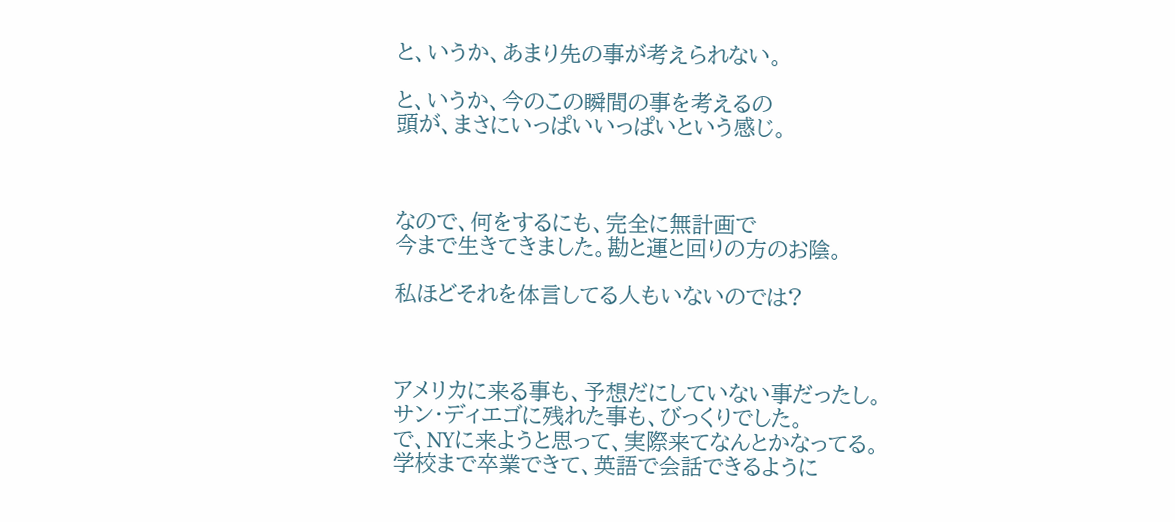と、いうか、あまり先の事が考えられない。

と、いうか、今のこの瞬間の事を考えるの
頭が、まさにいっぱいいっぱいという感じ。



なので、何をするにも、完全に無計画で
今まで生きてきました。勘と運と回りの方のお陰。

私ほどそれを体言してる人もいないのでは?



アメリカに来る事も、予想だにしていない事だったし。
サン・ディエゴに残れた事も、びっくりでした。
で、NYに来ようと思って、実際来てなんとかなってる。
学校まで卒業できて、英語で会話できるように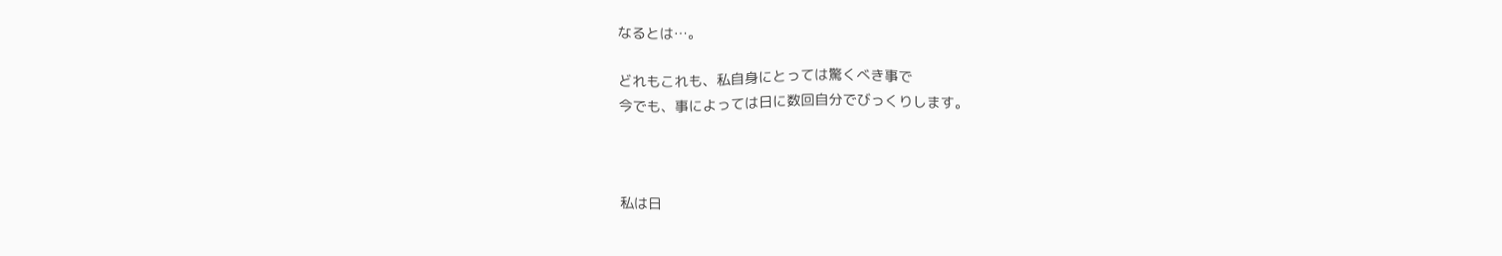なるとは…。

どれもこれも、私自身にとっては驚くべき事で
今でも、事によっては日に数回自分でびっくりします。



私は日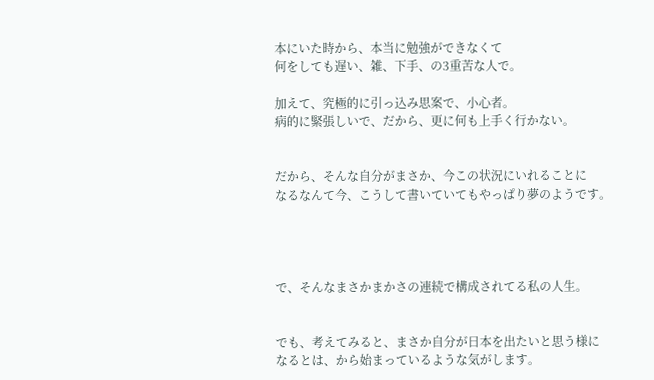本にいた時から、本当に勉強ができなくて
何をしても遅い、雑、下手、の3重苦な人で。

加えて、究極的に引っ込み思案で、小心者。
病的に緊張しいで、だから、更に何も上手く行かない。


だから、そんな自分がまさか、今この状況にいれることに
なるなんて今、こうして書いていてもやっぱり夢のようです。




で、そんなまさかまかさの連続で構成されてる私の人生。


でも、考えてみると、まさか自分が日本を出たいと思う様に
なるとは、から始まっているような気がします。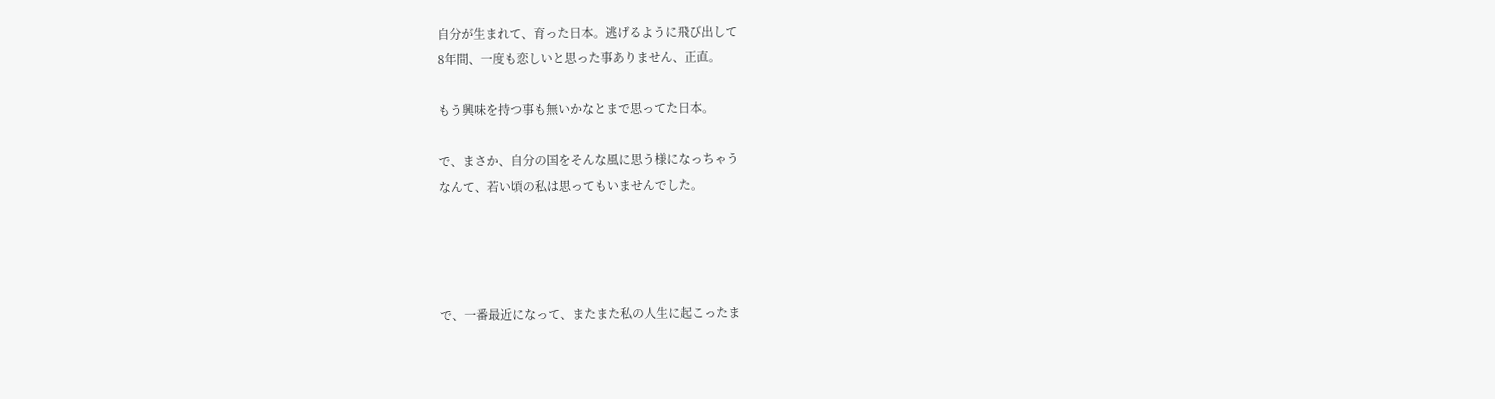自分が生まれて、育った日本。逃げるように飛び出して
8年間、一度も恋しいと思った事ありません、正直。

もう興味を持つ事も無いかなとまで思ってた日本。

で、まさか、自分の国をそんな風に思う様になっちゃう
なんて、若い頃の私は思ってもいませんでした。




で、一番最近になって、またまた私の人生に起こったま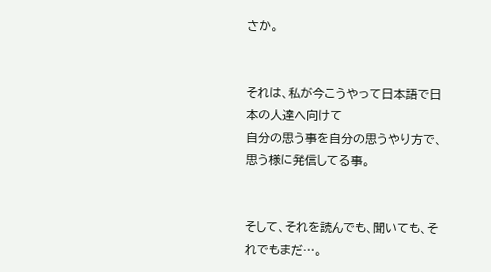さか。


それは、私が今こうやって日本語で日本の人達へ向けて
自分の思う事を自分の思うやり方で、思う様に発信してる事。


そして、それを読んでも、聞いても、それでもまだ…。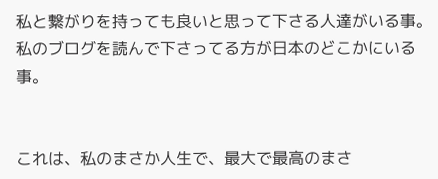私と繋がりを持っても良いと思って下さる人達がいる事。
私のブログを読んで下さってる方が日本のどこかにいる事。


これは、私のまさか人生で、最大で最高のまさ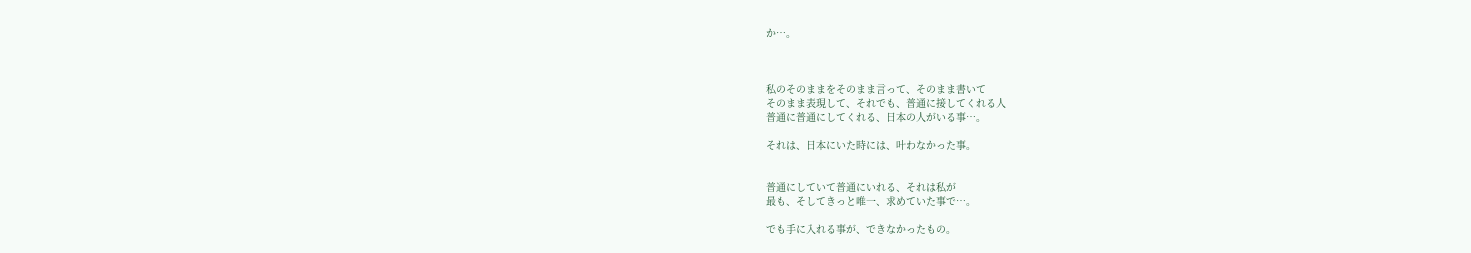か…。



私のそのままをそのまま言って、そのまま書いて
そのまま表現して、それでも、普通に接してくれる人
普通に普通にしてくれる、日本の人がいる事…。

それは、日本にいた時には、叶わなかった事。


普通にしていて普通にいれる、それは私が
最も、そしてきっと唯一、求めていた事で…。

でも手に入れる事が、できなかったもの。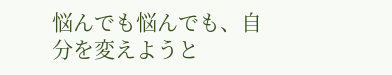悩んでも悩んでも、自分を変えようと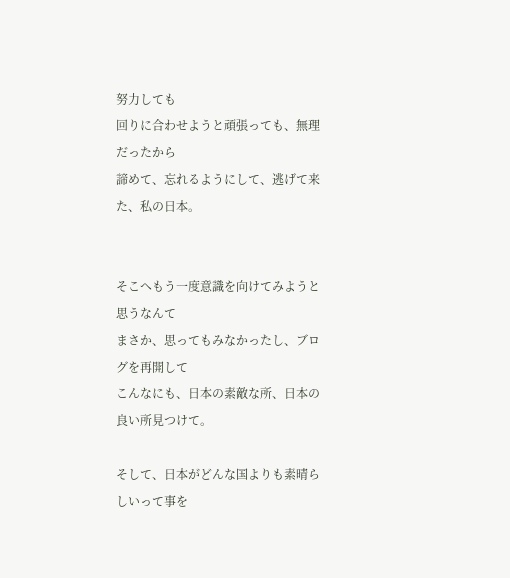努力しても
回りに合わせようと頑張っても、無理だったから
諦めて、忘れるようにして、逃げて来た、私の日本。


そこへもう一度意識を向けてみようと思うなんて
まさか、思ってもみなかったし、ブログを再開して
こんなにも、日本の素敵な所、日本の良い所見つけて。

そして、日本がどんな国よりも素晴らしいって事を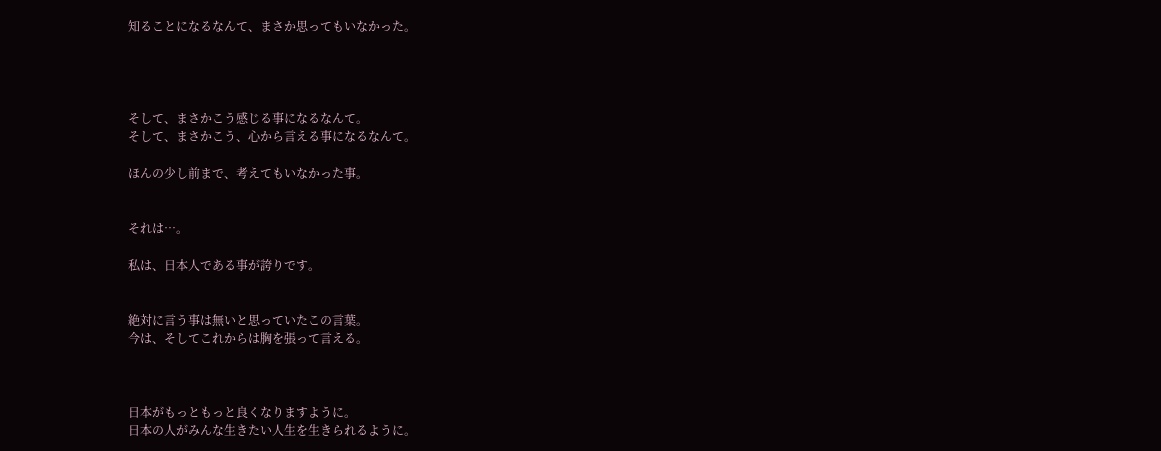知ることになるなんて、まさか思ってもいなかった。




そして、まさかこう感じる事になるなんて。
そして、まさかこう、心から言える事になるなんて。

ほんの少し前まで、考えてもいなかった事。


それは…。

私は、日本人である事が誇りです。


絶対に言う事は無いと思っていたこの言葉。
今は、そしてこれからは胸を張って言える。



日本がもっともっと良くなりますように。
日本の人がみんな生きたい人生を生きられるように。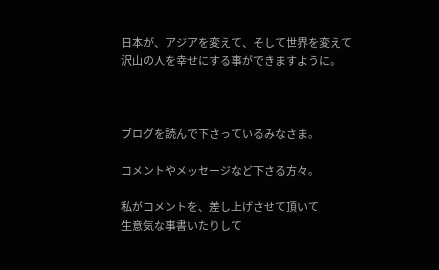日本が、アジアを変えて、そして世界を変えて
沢山の人を幸せにする事ができますように。



ブログを読んで下さっているみなさま。

コメントやメッセージなど下さる方々。

私がコメントを、差し上げさせて頂いて
生意気な事書いたりして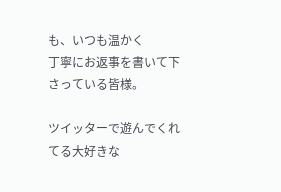も、いつも温かく
丁寧にお返事を書いて下さっている皆様。

ツイッターで遊んでくれてる大好きな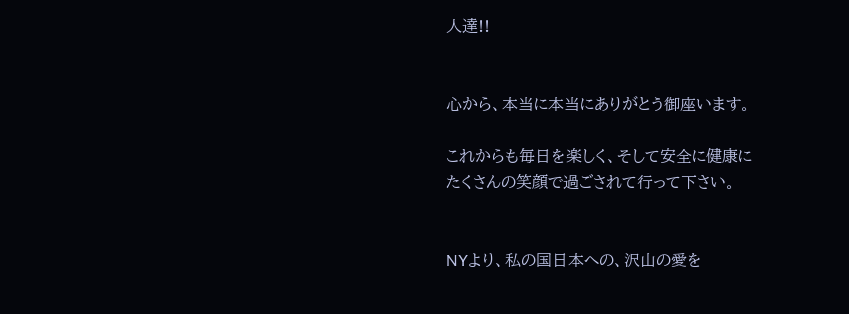人達!!


心から、本当に本当にありがとう御座います。

これからも毎日を楽しく、そして安全に健康に
たくさんの笑顔で過ごされて行って下さい。


NYより、私の国日本への、沢山の愛を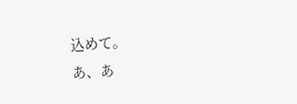込めて。
あ、あ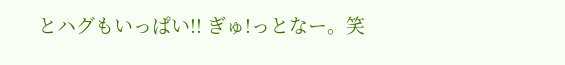とハグもいっぱい!! ぎゅ!っとなー。笑